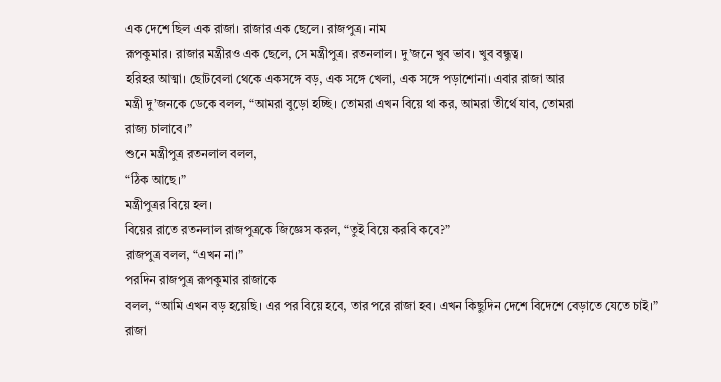এক দেশে ছিল এক রাজা। রাজার এক ছেলে। রাজপুত্র। নাম
রূপকুমার। রাজার মন্ত্রীরও এক ছেলে, সে মন্ত্রীপুত্র। রতনলাল। দু’জনে খুব ভাব। খুব বন্ধুত্ব।
হরিহর আত্মা। ছোটবেলা থেকে একসঙ্গে বড়, এক সঙ্গে খেলা, এক সঙ্গে পড়াশোনা। এবার রাজা আর
মন্ত্রী দু’জনকে ডেকে বলল, “আমরা বুড়ো হচ্ছি। তোমরা এখন বিয়ে থা কর, আমরা তীর্থে যাব, তোমরা
রাজ্য চালাবে।”
শুনে মন্ত্রীপুত্র রতনলাল বলল,
“ঠিক আছে।”
মন্ত্রীপুত্রর বিয়ে হল।
বিয়ের রাতে রতনলাল রাজপুত্রকে জিজ্ঞেস করল, “তুই বিয়ে করবি কবে?”
রাজপুত্র বলল, “এখন না।”
পরদিন রাজপুত্র রূপকুমার রাজাকে
বলল, “আমি এখন বড় হয়েছি। এর পর বিয়ে হবে, তার পরে রাজা হব। এখন কিছুদিন দেশে বিদেশে বেড়াতে যেতে চাই।”
রাজা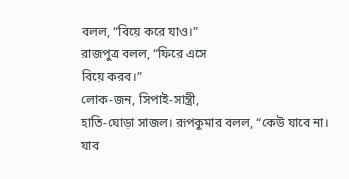বলল, “বিয়ে করে যাও।”
রাজপুত্র বলল, “ফিরে এসে
বিয়ে করব।”
লোক-জন, সিপাই-সান্ত্রী,
হাতি-ঘোড়া সাজল। রূপকুমার বলল, “কেউ যাবে না। যাব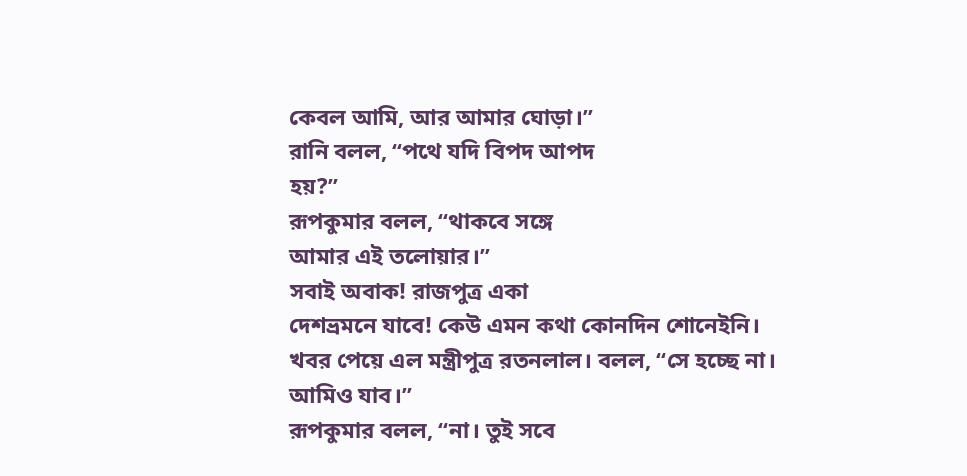কেবল আমি, আর আমার ঘোড়া।”
রানি বলল, “পথে যদি বিপদ আপদ
হয়?”
রূপকুমার বলল, “থাকবে সঙ্গে
আমার এই তলোয়ার।”
সবাই অবাক! রাজপুত্র একা
দেশভ্রমনে যাবে! কেউ এমন কথা কোনদিন শোনেইনি। খবর পেয়ে এল মন্ত্রীপুত্র রতনলাল। বলল, “সে হচ্ছে না। আমিও যাব।”
রূপকুমার বলল, “না। তুই সবে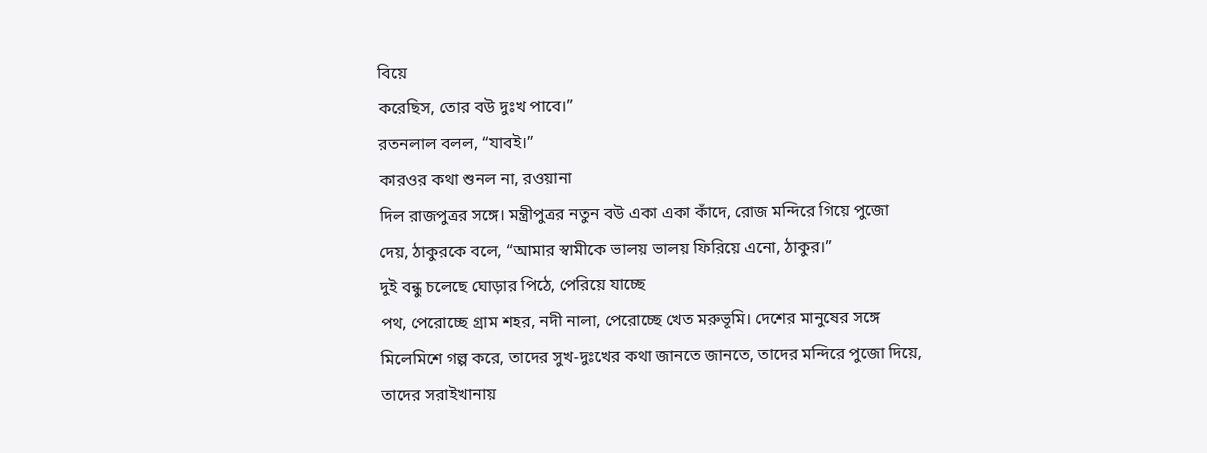বিয়ে
করেছিস, তোর বউ দুঃখ পাবে।”
রতনলাল বলল, “যাবই।”
কারওর কথা শুনল না, রওয়ানা
দিল রাজপুত্রর সঙ্গে। মন্ত্রীপুত্রর নতুন বউ একা একা কাঁদে, রোজ মন্দিরে গিয়ে পুজো
দেয়, ঠাকুরকে বলে, “আমার স্বামীকে ভালয় ভালয় ফিরিয়ে এনো, ঠাকুর।”
দুই বন্ধু চলেছে ঘোড়ার পিঠে, পেরিয়ে যাচ্ছে
পথ, পেরোচ্ছে গ্রাম শহর, নদী নালা, পেরোচ্ছে খেত মরুভূমি। দেশের মানুষের সঙ্গে
মিলেমিশে গল্প করে, তাদের সুখ-দুঃখের কথা জানতে জানতে, তাদের মন্দিরে পুজো দিয়ে,
তাদের সরাইখানায়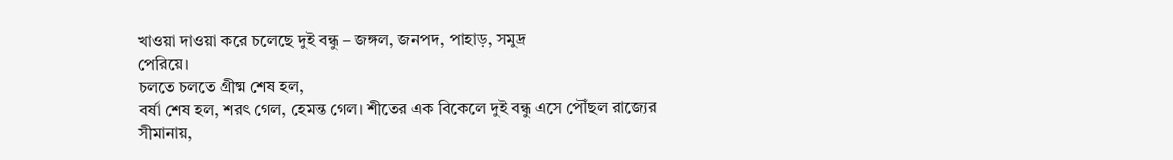খাওয়া দাওয়া করে চলেছে দুই বন্ধু – জঙ্গল, জনপদ, পাহাড়, সমুদ্র
পেরিয়ে।
চলতে চলতে গ্রীষ্ম শেষ হল,
বর্ষা শেষ হল, শরৎ গেল, হেমন্ত গেল। শীতের এক বিকেলে দুই বন্ধু এসে পৌঁছল রাজ্যের
সীমানায়,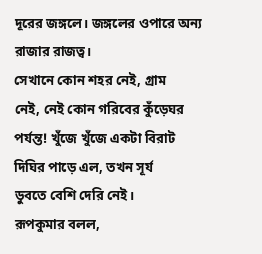দূরের জঙ্গলে। জঙ্গলের ওপারে অন্য রাজার রাজত্ব।
সেখানে কোন শহর নেই, গ্রাম
নেই, নেই কোন গরিবের কুঁড়েঘর পর্যন্ত! খুঁজে খুঁজে একটা বিরাট দিঘির পাড়ে এল, তখন সূর্য
ডুবতে বেশি দেরি নেই।
রূপকুমার বলল,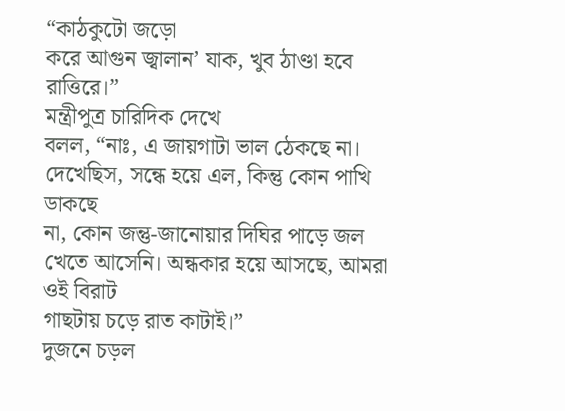“কাঠকুটো জড়ো
করে আগুন জ্বালান’ যাক, খুব ঠাণ্ডা হবে রাত্তিরে।”
মন্ত্রীপুত্র চারিদিক দেখে
বলল, “নাঃ, এ জায়গাটা ভাল ঠেকছে না। দেখেছিস, সন্ধে হয়ে এল, কিন্তু কোন পাখি ডাকছে
না, কোন জন্তু-জানোয়ার দিঘির পাড়ে জল খেতে আসেনি। অন্ধকার হয়ে আসছে, আমরা ওই বিরাট
গাছটায় চড়ে রাত কাটাই।”
দুজনে চড়ল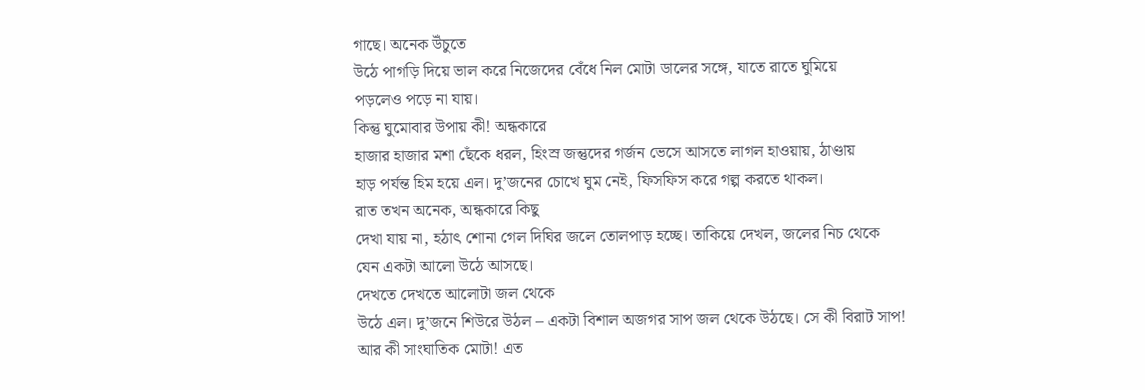গাছে। অনেক উঁচুতে
উঠে পাগড়ি দিয়ে ভাল করে নিজেদের বেঁধে নিল মোটা ডালের সঙ্গে, যাতে রাতে ঘুমিয়ে
পড়লেও পড়ে না যায়।
কিন্তু ঘুমোবার উপায় কী! অন্ধকারে
হাজার হাজার মশা ছেঁকে ধরল, হিংস্র জন্তুদের গর্জন ভেসে আসতে লাগল হাওয়ায়, ঠাণ্ডায়
হাড় পর্যন্ত হিম হয়ে এল। দু’জনের চোখে ঘুম নেই, ফিসফিস করে গল্প করতে থাকল।
রাত তখন অনেক, অন্ধকারে কিছু
দেখা যায় না, হঠাৎ শোনা গেল দিঘির জলে তোলপাড় হচ্ছে। তাকিয়ে দেখল, জলের নিচ থেকে
যেন একটা আলো উঠে আসছে।
দেখতে দেখতে আলোটা জল থেকে
উঠে এল। দু’জনে শিউরে উঠল – একটা বিশাল অজগর সাপ জল থেকে উঠছে। সে কী বিরাট সাপ!
আর কী সাংঘাতিক মোটা! এত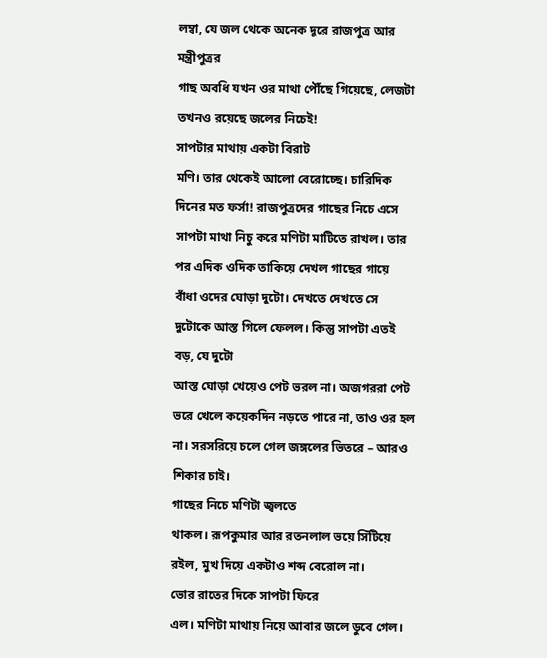লম্বা, যে জল থেকে অনেক দূরে রাজপুত্র আর মন্ত্রীপুত্রর
গাছ অবধি যখন ওর মাথা পৌঁছে গিয়েছে, লেজটা তখনও রয়েছে জলের নিচেই!
সাপটার মাথায় একটা বিরাট
মণি। তার থেকেই আলো বেরোচ্ছে। চারিদিক দিনের মত ফর্সা! রাজপুত্রদের গাছের নিচে এসে
সাপটা মাথা নিচু করে মণিটা মাটিতে রাখল। তার পর এদিক ওদিক তাকিয়ে দেখল গাছের গায়ে
বাঁধা ওদের ঘোড়া দুটো। দেখতে দেখতে সে দুটোকে আস্ত গিলে ফেলল। কিন্তু সাপটা এতই বড়, যে দুটো
আস্ত ঘোড়া খেয়েও পেট ভরল না। অজগররা পেট ভরে খেলে কয়েকদিন নড়তে পারে না, তাও ওর হল
না। সরসরিয়ে চলে গেল জঙ্গলের ভিতরে – আরও শিকার চাই।
গাছের নিচে মণিটা জ্বলতে
থাকল। রূপকুমার আর রতনলাল ভয়ে সিঁটিয়ে রইল, মুখ দিয়ে একটাও শব্দ বেরোল না।
ভোর রাতের দিকে সাপটা ফিরে
এল। মণিটা মাথায় নিয়ে আবার জলে ডুবে গেল।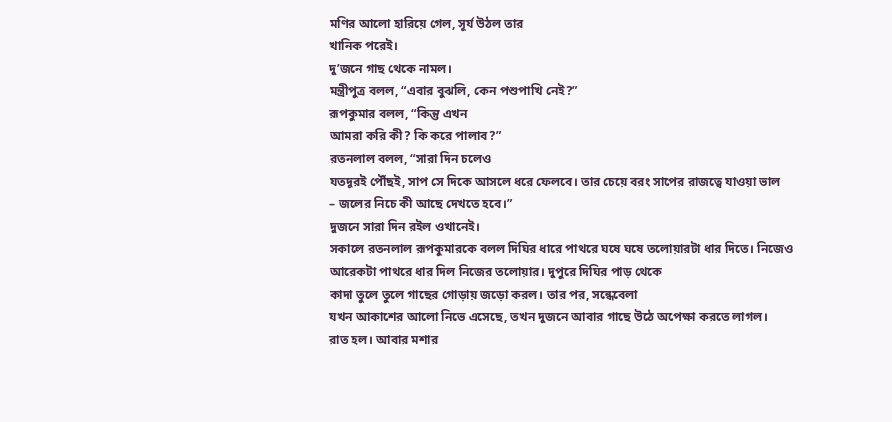মণির আলো হারিয়ে গেল, সূর্য উঠল তার
খানিক পরেই।
দু’জনে গাছ থেকে নামল।
মন্ত্রীপুত্র বলল, “এবার বুঝলি, কেন পশুপাখি নেই?”
রূপকুমার বলল, “কিন্তু এখন
আমরা করি কী? কি করে পালাব?”
রতনলাল বলল, “সারা দিন চলেও
যতদূরই পৌঁছই, সাপ সে দিকে আসলে ধরে ফেলবে। তার চেয়ে বরং সাপের রাজত্বে যাওয়া ভাল
– জলের নিচে কী আছে দেখতে হবে।”
দুজনে সারা দিন রইল ওখানেই।
সকালে রতনলাল রূপকুমারকে বলল দিঘির ধারে পাথরে ঘষে ঘষে তলোয়ারটা ধার দিতে। নিজেও
আরেকটা পাথরে ধার দিল নিজের তলোয়ার। দুপুরে দিঘির পাড় থেকে
কাদা তুলে তুলে গাছের গোড়ায় জড়ো করল। তার পর, সন্ধেবেলা
যখন আকাশের আলো নিভে এসেছে, তখন দুজনে আবার গাছে উঠে অপেক্ষা করতে লাগল।
রাত হল। আবার মশার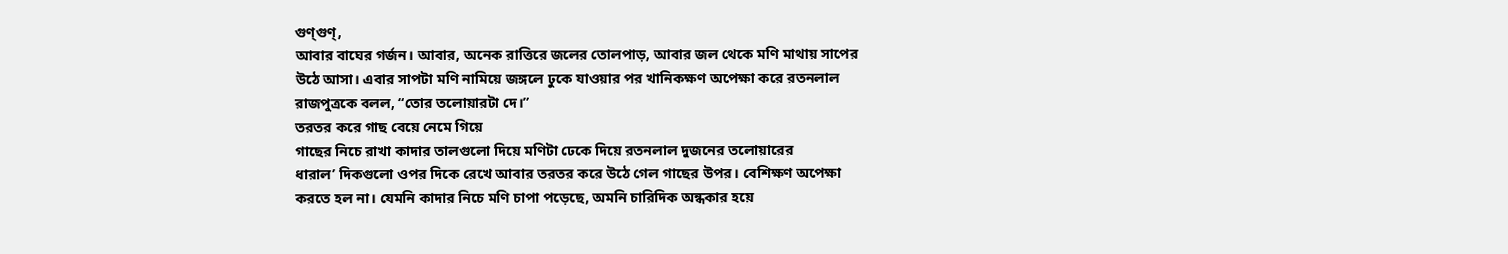গুণ্গুণ্,
আবার বাঘের গর্জন। আবার, অনেক রাত্তিরে জলের তোলপাড়, আবার জল থেকে মণি মাথায় সাপের
উঠে আসা। এবার সাপটা মণি নামিয়ে জঙ্গলে ঢুকে যাওয়ার পর খানিকক্ষণ অপেক্ষা করে রতনলাল
রাজপুত্রকে বলল, “তোর তলোয়ারটা দে।”
তরতর করে গাছ বেয়ে নেমে গিয়ে
গাছের নিচে রাখা কাদার তালগুলো দিয়ে মণিটা ঢেকে দিয়ে রতনলাল দুজনের তলোয়ারের
ধারাল’ দিকগুলো ওপর দিকে রেখে আবার তরতর করে উঠে গেল গাছের উপর। বেশিক্ষণ অপেক্ষা
করতে হল না। যেমনি কাদার নিচে মণি চাপা পড়েছে, অমনি চারিদিক অন্ধকার হয়ে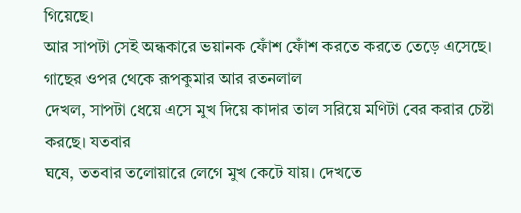গিয়েছে।
আর সাপটা সেই অন্ধকারে ভয়ানক ফোঁশ ফোঁশ করতে করতে তেড়ে এসেছে।
গাছের ওপর থেকে রূপকুমার আর রতনলাল
দেখল, সাপটা ধেয়ে এসে মুখ দিয়ে কাদার তাল সরিয়ে মণিটা বের করার চেষ্টা করছে। যতবার
ঘষে, ততবার তলোয়ারে লেগে মুখ কেটে যায়। দেখতে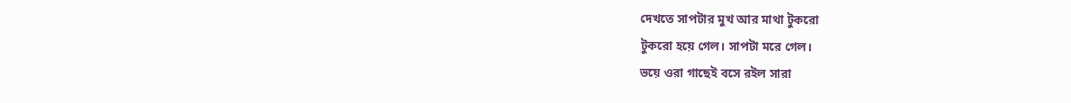দেখতে সাপটার মুখ আর মাথা টুকরো
টুকরো হয়ে গেল। সাপটা মরে গেল।
ভয়ে ওরা গাছেই বসে রইল সারা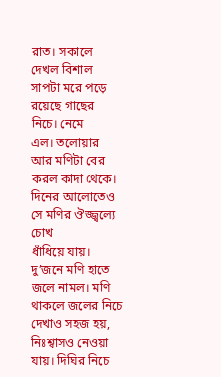রাত। সকালে দেখল বিশাল সাপটা মরে পড়ে রয়েছে গাছের নিচে। নেমে
এল। তলোয়ার আর মণিটা বের করল কাদা থেকে। দিনের আলোতেও সে মণির ঔজ্জ্বল্যে চোখ
ধাঁধিয়ে যায়। দু’জনে মণি হাতে জলে নামল। মণি থাকলে জলের নিচে দেখাও সহজ হয়,
নিঃশ্বাসও নেওয়া যায়। দিঘির নিচে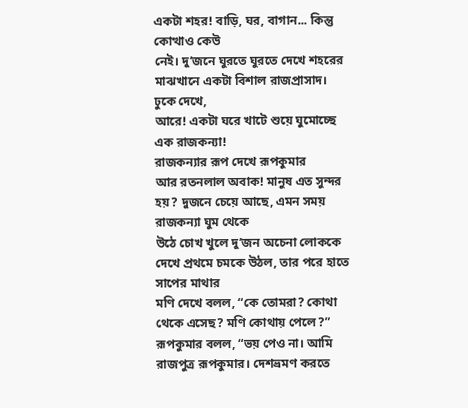একটা শহর! বাড়ি, ঘর, বাগান... কিন্তু কোত্থাও কেউ
নেই। দু’জনে ঘুরতে ঘুরতে দেখে শহরের মাঝখানে একটা বিশাল রাজপ্রাসাদ। ঢুকে দেখে,
আরে! একটা ঘরে খাটে শুয়ে ঘুমোচ্ছে এক রাজকন্যা!
রাজকন্যার রূপ দেখে রূপকুমার
আর রতনলাল অবাক! মানুষ এত সুন্দর হয়? দুজনে চেয়ে আছে, এমন সময় রাজকন্যা ঘুম থেকে
উঠে চোখ খুলে দু’জন অচেনা লোককে দেখে প্রথমে চমকে উঠল, তার পরে হাতে সাপের মাথার
মণি দেখে বলল, “কে তোমরা? কোথা থেকে এসেছ? মণি কোথায় পেলে?”
রূপকুমার বলল, “ভয় পেও না। আমি
রাজপুত্র রূপকুমার। দেশভ্রমণ করতে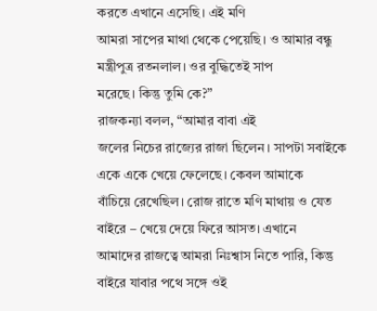করতে এখানে এসেছি। এই মণি
আমরা সাপের মাথা থেকে পেয়েছি। ও আমার বন্ধু মন্ত্রীপুত্র রতনলাল। ওর বুদ্ধিতেই সাপ
মরেছে। কিন্তু তুমি কে?”
রাজকন্যা বলল, “আমার বাবা এই
জলের নিচের রাজ্যের রাজা ছিলেন। সাপটা সবাইকে একে একে খেয়ে ফেলেছে। কেবল আমাকে
বাঁচিয়ে রেখেছিল। রোজ রাতে মণি মাথায় ও যেত বাইরে – খেয়ে দেয়ে ফিরে আসত। এখানে
আমাদের রাজত্বে আমরা নিঃশ্বাস নিতে পারি, কিন্তু বাইরে যাবার পথে সঙ্গে ওই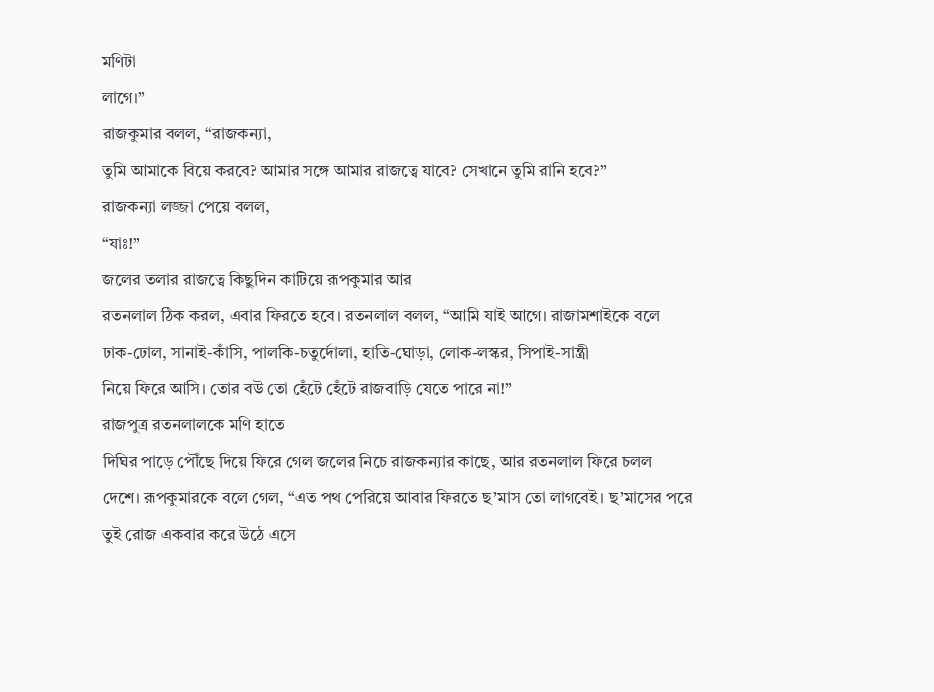মণিটা
লাগে।”
রাজকুমার বলল, “রাজকন্যা,
তুমি আমাকে বিয়ে করবে? আমার সঙ্গে আমার রাজত্বে যাবে? সেখানে তুমি রানি হবে?”
রাজকন্যা লজ্জা পেয়ে বলল,
“যাঃ!”
জলের তলার রাজত্বে কিছুদিন কাটিয়ে রূপকুমার আর
রতনলাল ঠিক করল, এবার ফিরতে হবে। রতনলাল বলল, “আমি যাই আগে। রাজামশাইকে বলে
ঢাক-ঢোল, সানাই-কাঁসি, পালকি-চতুর্দোলা, হাতি-ঘোড়া, লোক-লস্কর, সিপাই-সান্ত্রী
নিয়ে ফিরে আসি। তোর বউ তো হেঁটে হেঁটে রাজবাড়ি যেতে পারে না!”
রাজপুত্র রতনলালকে মণি হাতে
দিঘির পাড়ে পৌঁছে দিয়ে ফিরে গেল জলের নিচে রাজকন্যার কাছে, আর রতনলাল ফিরে চলল
দেশে। রূপকুমারকে বলে গেল, “এত পথ পেরিয়ে আবার ফিরতে ছ’মাস তো লাগবেই। ছ’মাসের পরে
তুই রোজ একবার করে উঠে এসে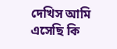দেখিস আমি এসেছি কি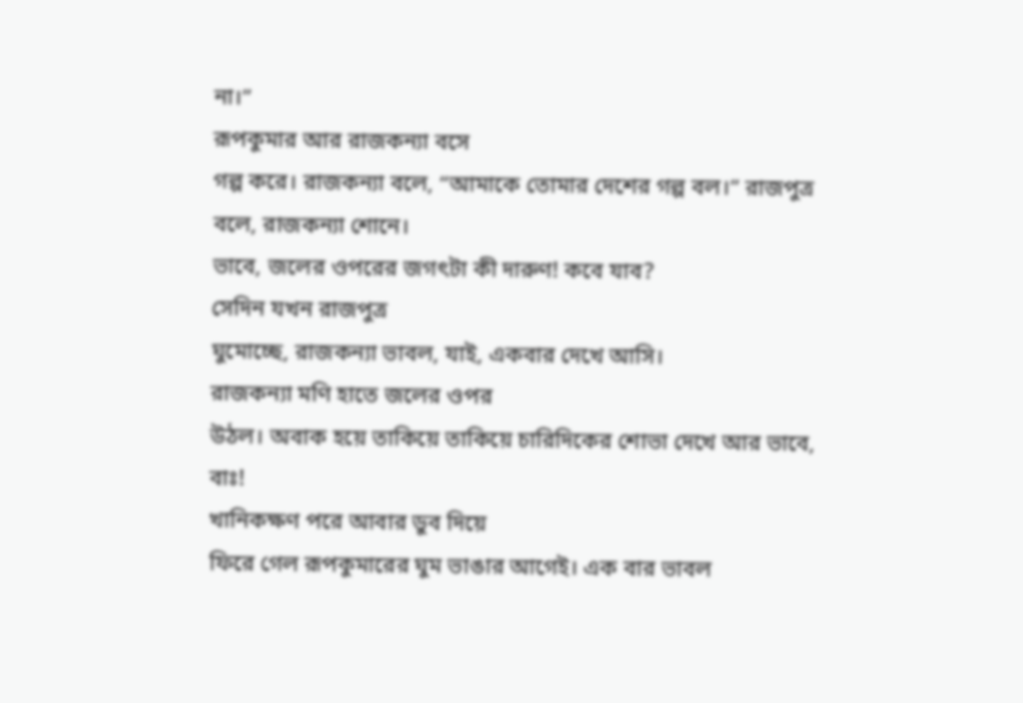না।”
রূপকুমার আর রাজকন্যা বসে
গল্প করে। রাজকন্যা বলে, “আমাকে তোমার দেশের গল্প বল।” রাজপুত্র বলে, রাজকন্যা শোনে।
ভাবে, জলের ওপরের জগৎটা কী দারুণ! কবে যাব?
সেদিন যখন রাজপুত্র
ঘুমোচ্ছে, রাজকন্যা ভাবল, যাই, একবার দেখে আসি।
রাজকন্যা মণি হাতে জলের ওপর
উঠল। অবাক হয়ে তাকিয়ে তাকিয়ে চারিদিকের শোভা দেখে আর ভাবে, বাঃ!
খানিকক্ষণ পরে আবার ডুব দিয়ে
ফিরে গেল রূপকুমারের ঘুম ভাঙার আগেই। এক বার ভাবল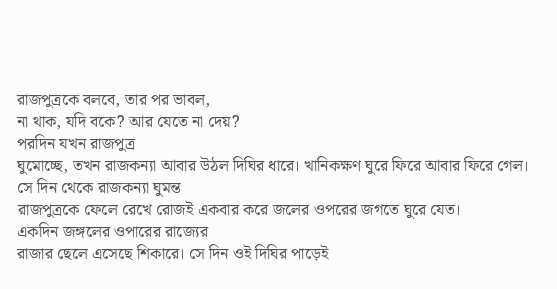রাজপুত্রকে বলবে, তার পর ভাবল,
না থাক, যদি বকে? আর যেতে না দেয়?
পরদিন যখন রাজপুত্র
ঘুমোচ্ছে, তখন রাজকন্যা আবার উঠল দিঘির ধারে। খানিকক্ষণ ঘুরে ফিরে আবার ফিরে গেল।
সে দিন থেকে রাজকন্যা ঘুমন্ত
রাজপুত্রকে ফেলে রেখে রোজই একবার করে জলের ওপরের জগতে ঘুরে যেত।
একদিন জঙ্গলের ওপারের রাজ্যের
রাজার ছেলে এসেছে শিকারে। সে দিন ওই দিঘির পাড়েই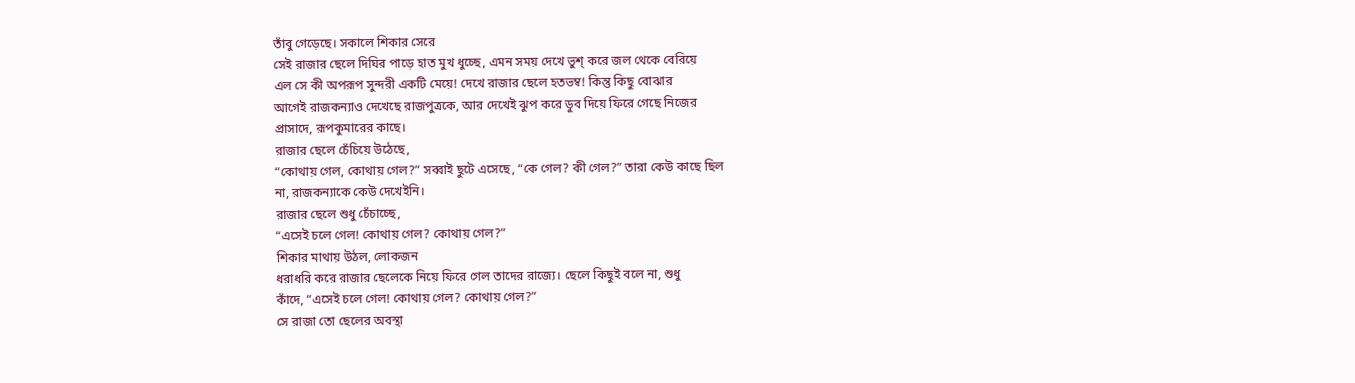তাঁবু গেড়েছে। সকালে শিকার সেরে
সেই রাজার ছেলে দিঘির পাড়ে হাত মুখ ধুচ্ছে, এমন সময় দেখে ভুশ্ করে জল থেকে বেরিয়ে
এল সে কী অপরূপ সুন্দরী একটি মেয়ে! দেখে রাজার ছেলে হতভম্ব! কিন্তু কিছু বোঝার
আগেই রাজকন্যাও দেখেছে রাজপুত্রকে, আর দেখেই ঝুপ করে ডুব দিয়ে ফিরে গেছে নিজের
প্রাসাদে, রূপকুমারের কাছে।
রাজার ছেলে চেঁচিয়ে উঠেছে,
“কোথায় গেল, কোথায় গেল?” সব্বাই ছুটে এসেছে, “কে গেল? কী গেল?” তারা কেউ কাছে ছিল
না, রাজকন্যাকে কেউ দেখেইনি।
রাজার ছেলে শুধু চেঁচাচ্ছে,
“এসেই চলে গেল! কোথায় গেল? কোথায় গেল?”
শিকার মাথায় উঠল, লোকজন
ধরাধরি করে রাজার ছেলেকে নিয়ে ফিরে গেল তাদের রাজ্যে। ছেলে কিছুই বলে না, শুধু
কাঁদে, “এসেই চলে গেল! কোথায় গেল? কোথায় গেল?”
সে রাজা তো ছেলের অবস্থা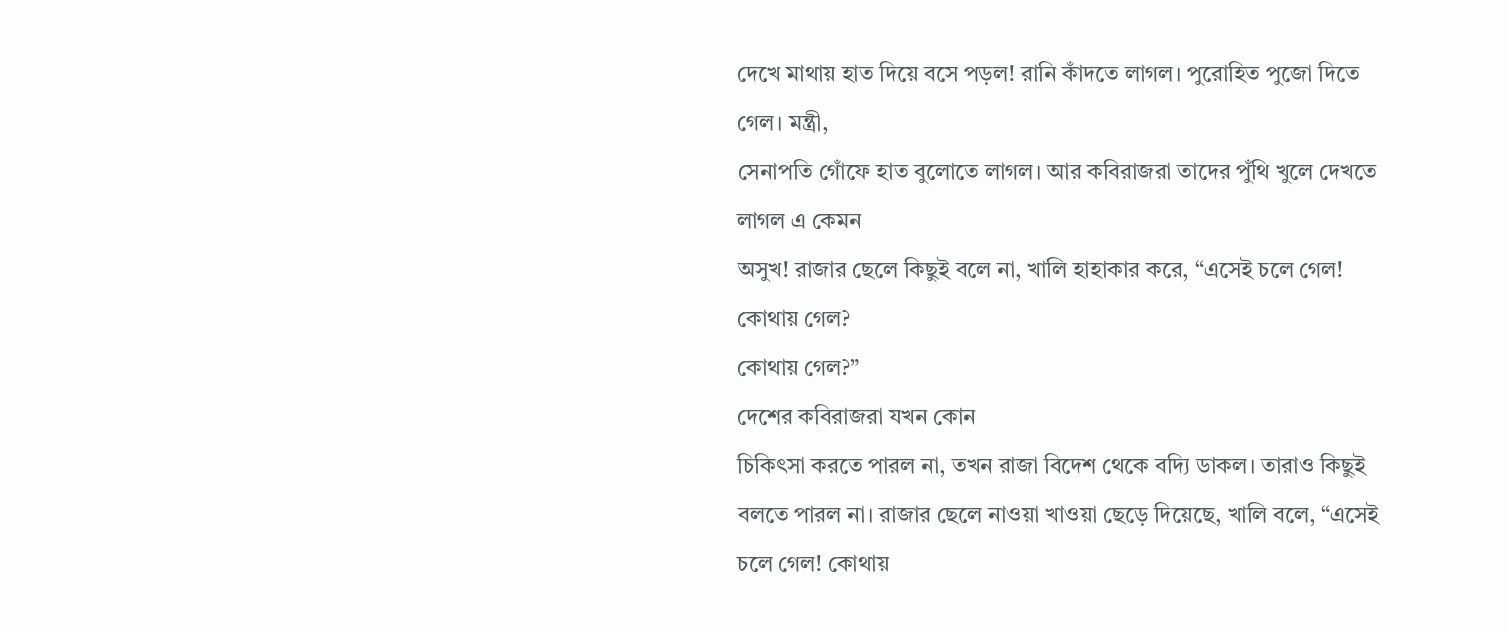দেখে মাথায় হাত দিয়ে বসে পড়ল! রানি কাঁদতে লাগল। পুরোহিত পুজো দিতে গেল। মন্ত্রী,
সেনাপতি গোঁফে হাত বুলোতে লাগল। আর কবিরাজরা তাদের পুঁথি খুলে দেখতে লাগল এ কেমন
অসুখ! রাজার ছেলে কিছুই বলে না, খালি হাহাকার করে, “এসেই চলে গেল! কোথায় গেল?
কোথায় গেল?”
দেশের কবিরাজরা যখন কোন
চিকিৎসা করতে পারল না, তখন রাজা বিদেশ থেকে বদ্যি ডাকল। তারাও কিছুই বলতে পারল না। রাজার ছেলে নাওয়া খাওয়া ছেড়ে দিয়েছে, খালি বলে, “এসেই
চলে গেল! কোথায়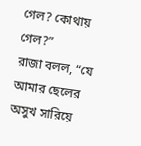গেল? কোথায় গেল?”
রাজা বলল, “যে আমার ছেলের
অসুখ সারিয়ে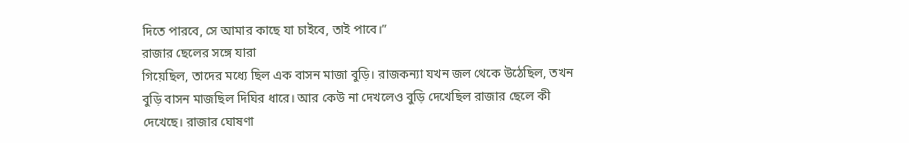দিতে পারবে, সে আমার কাছে যা চাইবে, তাই পাবে।”
রাজার ছেলের সঙ্গে যারা
গিয়েছিল, তাদের মধ্যে ছিল এক বাসন মাজা বুড়ি। রাজকন্যা যখন জল থেকে উঠেছিল, তখন
বুড়ি বাসন মাজছিল দিঘির ধারে। আর কেউ না দেখলেও বুড়ি দেখেছিল রাজার ছেলে কী
দেখেছে। রাজার ঘোষণা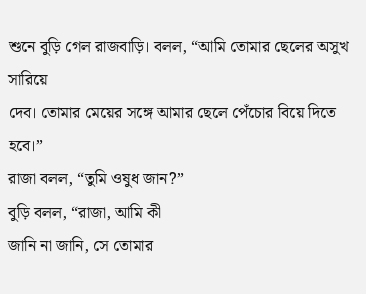শুনে বুড়ি গেল রাজবাড়ি। বলল, “আমি তোমার ছেলের অসুখ সারিয়ে
দেব। তোমার মেয়ের সঙ্গে আমার ছেলে পেঁচোর বিয়ে দিতে হবে।”
রাজা বলল, “তুমি ওষুধ জান?”
বুড়ি বলল, “রাজা, আমি কী
জানি না জানি, সে তোমার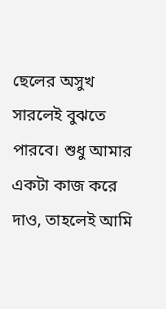ছেলের অসুখ সারলেই বুঝতে পারবে। শুধু আমার একটা কাজ করে
দাও, তাহলেই আমি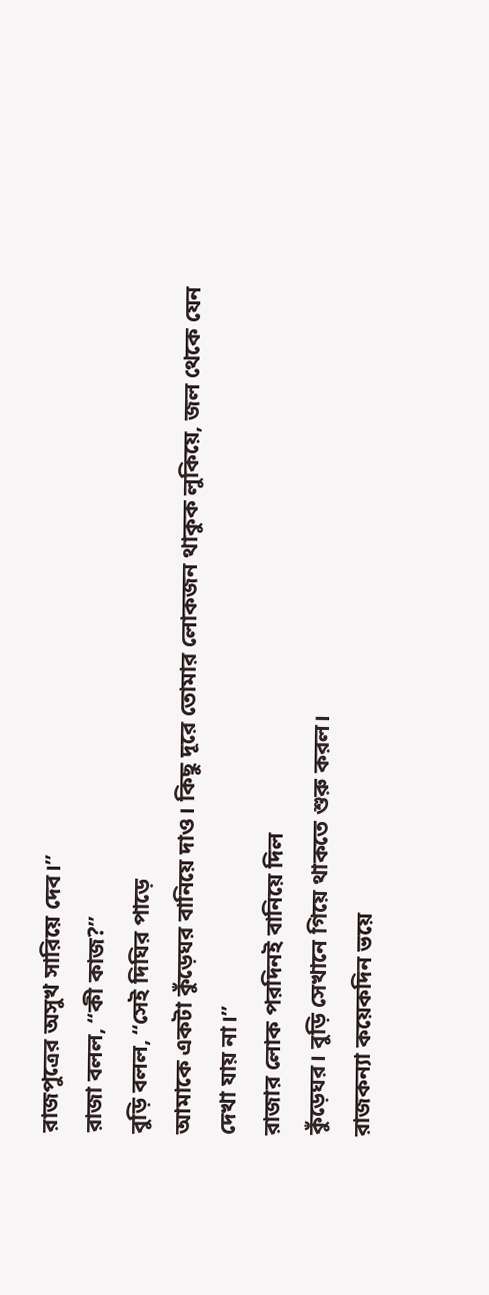রাজপুত্রের অসুখ সারিয়ে দেব।”
রাজা বলল, “কী কাজ?”
বুড়ি বলল, “সেই দিঘির পাড়ে
আমাকে একটা কুঁড়েঘর বানিয়ে দাও। কিছু দূরে তোমার লোকজন থাকুক লুকিয়ে, জল থেকে যেন
দেখা যায় না।”
রাজার লোক পরদিনই বানিয়ে দিল
কুঁড়েঘর। বুড়ি সেখানে গিয়ে থাকতে শুরু করল।
রাজকন্যা কয়েকদিন ভয়ে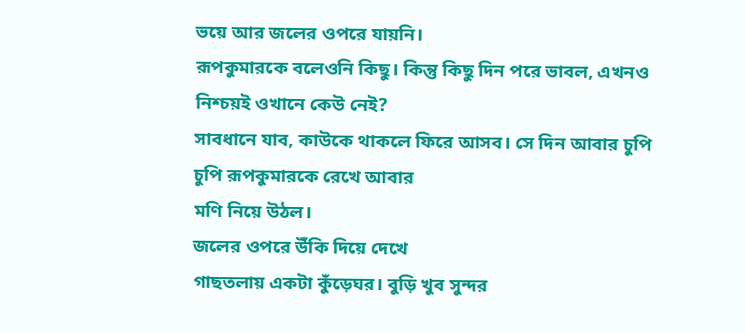ভয়ে আর জলের ওপরে যায়নি।
রূপকুমারকে বলেওনি কিছু। কিন্তু কিছু দিন পরে ভাবল, এখনও নিশ্চয়ই ওখানে কেউ নেই?
সাবধানে যাব, কাউকে থাকলে ফিরে আসব। সে দিন আবার চুপি চুপি রূপকুমারকে রেখে আবার
মণি নিয়ে উঠল।
জলের ওপরে উঁকি দিয়ে দেখে
গাছতলায় একটা কুঁড়েঘর। বুড়ি খুব সুন্দর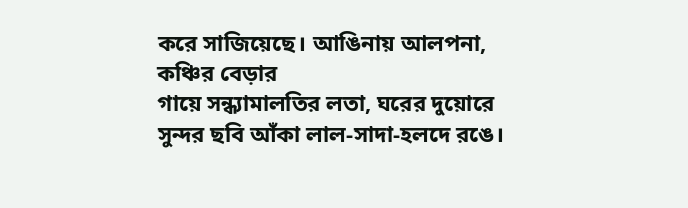করে সাজিয়েছে। আঙিনায় আলপনা, কঞ্চির বেড়ার
গায়ে সন্ধ্যামালতির লতা, ঘরের দুয়োরে সুন্দর ছবি আঁকা লাল-সাদা-হলদে রঙে।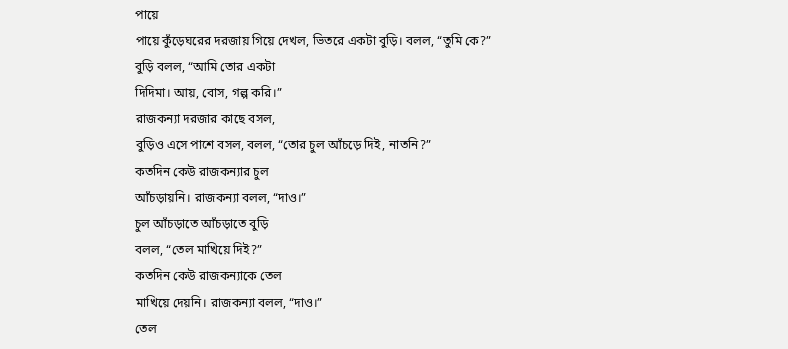পায়ে
পায়ে কুঁড়েঘরের দরজায় গিয়ে দেখল, ভিতরে একটা বুড়ি। বলল, “তুমি কে?”
বুড়ি বলল, “আমি তোর একটা
দিদিমা। আয়, বোস, গল্প করি।”
রাজকন্যা দরজার কাছে বসল,
বুড়িও এসে পাশে বসল, বলল, “তোর চুল আঁচড়ে দিই, নাতনি?”
কতদিন কেউ রাজকন্যার চুল
আঁচড়ায়নি। রাজকন্যা বলল, “দাও।”
চুল আঁচড়াতে আঁচড়াতে বুড়ি
বলল, “তেল মাখিয়ে দিই?”
কতদিন কেউ রাজকন্যাকে তেল
মাখিয়ে দেয়নি। রাজকন্যা বলল, “দাও।”
তেল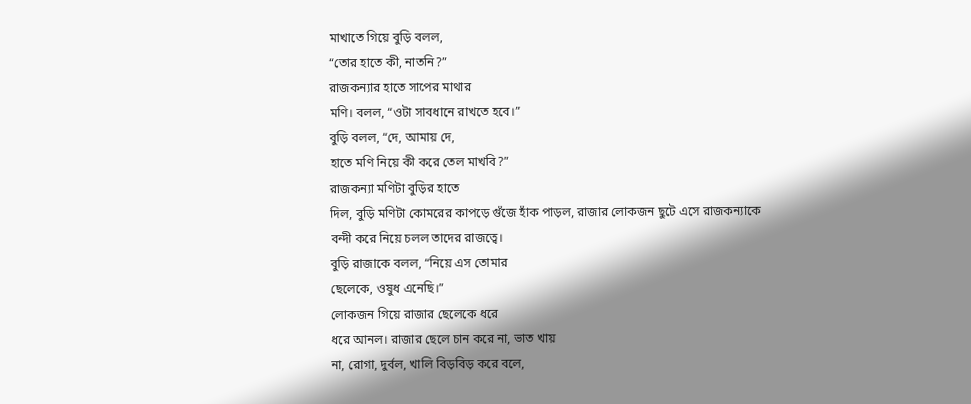মাখাতে গিয়ে বুড়ি বলল,
“তোর হাতে কী, নাতনি?”
রাজকন্যার হাতে সাপের মাথার
মণি। বলল, “ওটা সাবধানে রাখতে হবে।”
বুড়ি বলল, “দে, আমায় দে,
হাতে মণি নিয়ে কী করে তেল মাখবি?”
রাজকন্যা মণিটা বুড়ির হাতে
দিল, বুড়ি মণিটা কোমরের কাপড়ে গুঁজে হাঁক পাড়ল, রাজার লোকজন ছুটে এসে রাজকন্যাকে
বন্দী করে নিয়ে চলল তাদের রাজত্বে।
বুড়ি রাজাকে বলল, “নিয়ে এস তোমার
ছেলেকে, ওষুধ এনেছি।”
লোকজন গিয়ে রাজার ছেলেকে ধরে
ধরে আনল। রাজার ছেলে চান করে না, ভাত খায়
না, রোগা, দুর্বল, খালি বিড়বিড় করে বলে,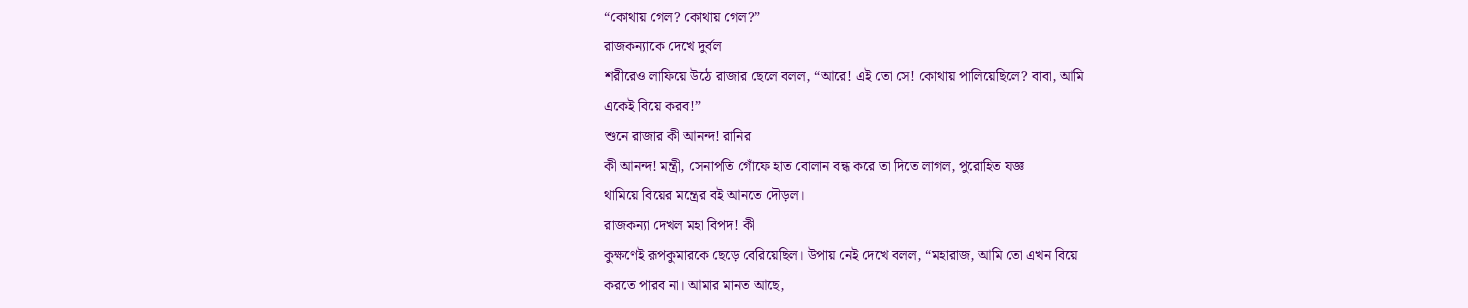“কোথায় গেল? কোথায় গেল?”
রাজকন্যাকে দেখে দুর্বল
শরীরেও লাফিয়ে উঠে রাজার ছেলে বলল, “আরে! এই তো সে! কোথায় পালিয়েছিলে? বাবা, আমি
একেই বিয়ে করব!”
শুনে রাজার কী আনন্দ! রানির
কী আনন্দ! মন্ত্রী, সেনাপতি গোঁফে হাত বোলান বন্ধ করে তা দিতে লাগল, পুরোহিত যজ্ঞ
থামিয়ে বিয়ের মন্ত্রের বই আনতে দৌড়ল।
রাজকন্যা দেখল মহা বিপদ! কী
কুক্ষণেই রূপকুমারকে ছেড়ে বেরিয়েছিল। উপায় নেই দেখে বলল, “মহারাজ, আমি তো এখন বিয়ে
করতে পারব না। আমার মানত আছে,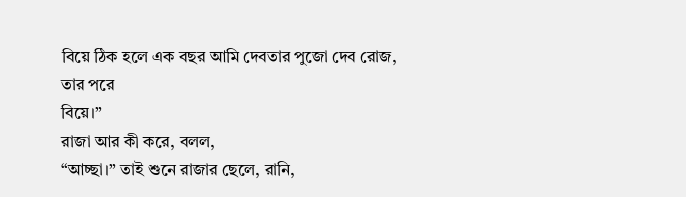বিয়ে ঠিক হলে এক বছর আমি দেবতার পুজো দেব রোজ, তার পরে
বিয়ে।”
রাজা আর কী করে, বলল,
“আচ্ছা।” তাই শুনে রাজার ছেলে, রানি,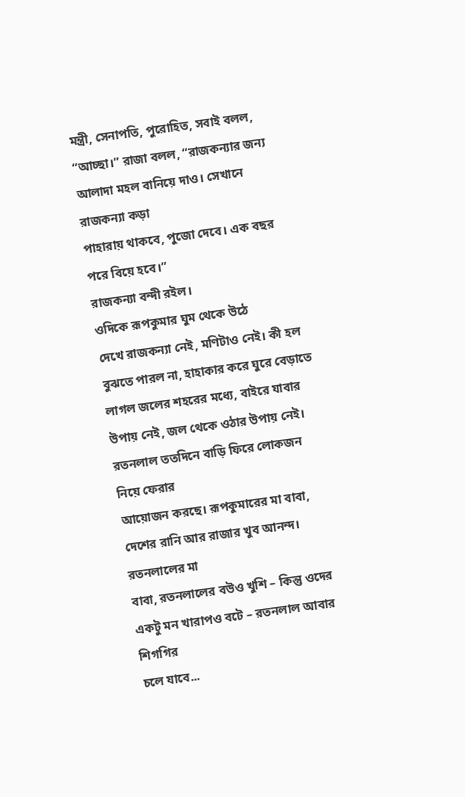মন্ত্রী, সেনাপতি, পুরোহিত, সবাই বলল,
“আচ্ছা।” রাজা বলল, “রাজকন্যার জন্য আলাদা মহল বানিয়ে দাও। সেখানে রাজকন্যা কড়া
পাহারায় থাকবে, পুজো দেবে। এক বছর পরে বিয়ে হবে।”
রাজকন্যা বন্দী রইল।
ওদিকে রূপকুমার ঘুম থেকে উঠে
দেখে রাজকন্যা নেই, মণিটাও নেই। কী হল বুঝতে পারল না, হাহাকার করে ঘুরে বেড়াতে
লাগল জলের শহরের মধ্যে, বাইরে যাবার উপায় নেই, জল থেকে ওঠার উপায় নেই।
রতনলাল ততদিনে বাড়ি ফিরে লোকজন নিয়ে ফেরার
আয়োজন করছে। রূপকুমারের মা বাবা, দেশের রানি আর রাজার খুব আনন্দ। রতনলালের মা
বাবা, রতনলালের বউও খুশি – কিন্তু ওদের একটু মন খারাপও বটে – রতনলাল আবার শিগগির
চলে যাবে...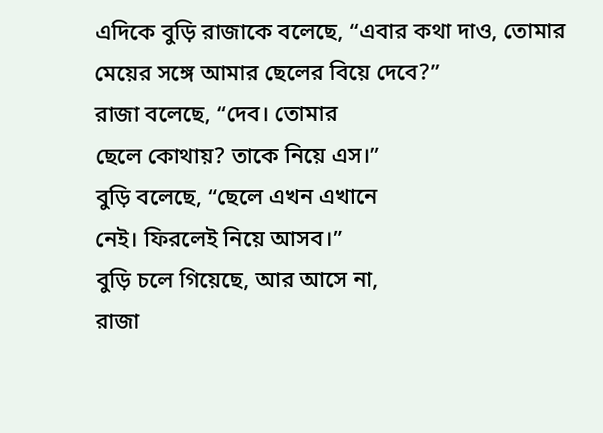এদিকে বুড়ি রাজাকে বলেছে, “এবার কথা দাও, তোমার
মেয়ের সঙ্গে আমার ছেলের বিয়ে দেবে?”
রাজা বলেছে, “দেব। তোমার
ছেলে কোথায়? তাকে নিয়ে এস।”
বুড়ি বলেছে, “ছেলে এখন এখানে
নেই। ফিরলেই নিয়ে আসব।”
বুড়ি চলে গিয়েছে, আর আসে না,
রাজা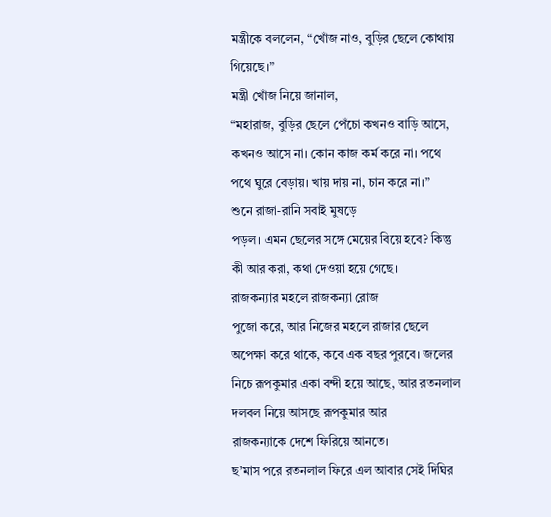মন্ত্রীকে বললেন, “খোঁজ নাও, বুড়ির ছেলে কোথায় গিয়েছে।”
মন্ত্রী খোঁজ নিয়ে জানাল,
“মহারাজ, বুড়ির ছেলে পেঁচো কখনও বাড়ি আসে, কখনও আসে না। কোন কাজ কর্ম করে না। পথে
পথে ঘুরে বেড়ায়। খায় দায় না, চান করে না।”
শুনে রাজা-রানি সবাই মুষড়ে
পড়ল। এমন ছেলের সঙ্গে মেয়ের বিয়ে হবে? কিন্তু কী আর করা, কথা দেওয়া হয়ে গেছে।
রাজকন্যার মহলে রাজকন্যা রোজ
পুজো করে, আর নিজের মহলে রাজার ছেলে অপেক্ষা করে থাকে, কবে এক বছর পুরবে। জলের
নিচে রূপকুমার একা বন্দী হয়ে আছে, আর রতনলাল দলবল নিয়ে আসছে রূপকুমার আর
রাজকন্যাকে দেশে ফিরিয়ে আনতে।
ছ’মাস পরে রতনলাল ফিরে এল আবার সেই দিঘির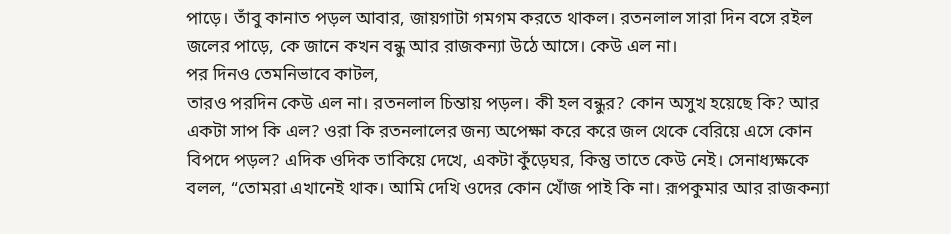পাড়ে। তাঁবু কানাত পড়ল আবার, জায়গাটা গমগম করতে থাকল। রতনলাল সারা দিন বসে রইল
জলের পাড়ে, কে জানে কখন বন্ধু আর রাজকন্যা উঠে আসে। কেউ এল না।
পর দিনও তেমনিভাবে কাটল,
তারও পরদিন কেউ এল না। রতনলাল চিন্তায় পড়ল। কী হল বন্ধুর? কোন অসুখ হয়েছে কি? আর
একটা সাপ কি এল? ওরা কি রতনলালের জন্য অপেক্ষা করে করে জল থেকে বেরিয়ে এসে কোন
বিপদে পড়ল? এদিক ওদিক তাকিয়ে দেখে, একটা কুঁড়েঘর, কিন্তু তাতে কেউ নেই। সেনাধ্যক্ষকে
বলল, “তোমরা এখানেই থাক। আমি দেখি ওদের কোন খোঁজ পাই কি না। রূপকুমার আর রাজকন্যা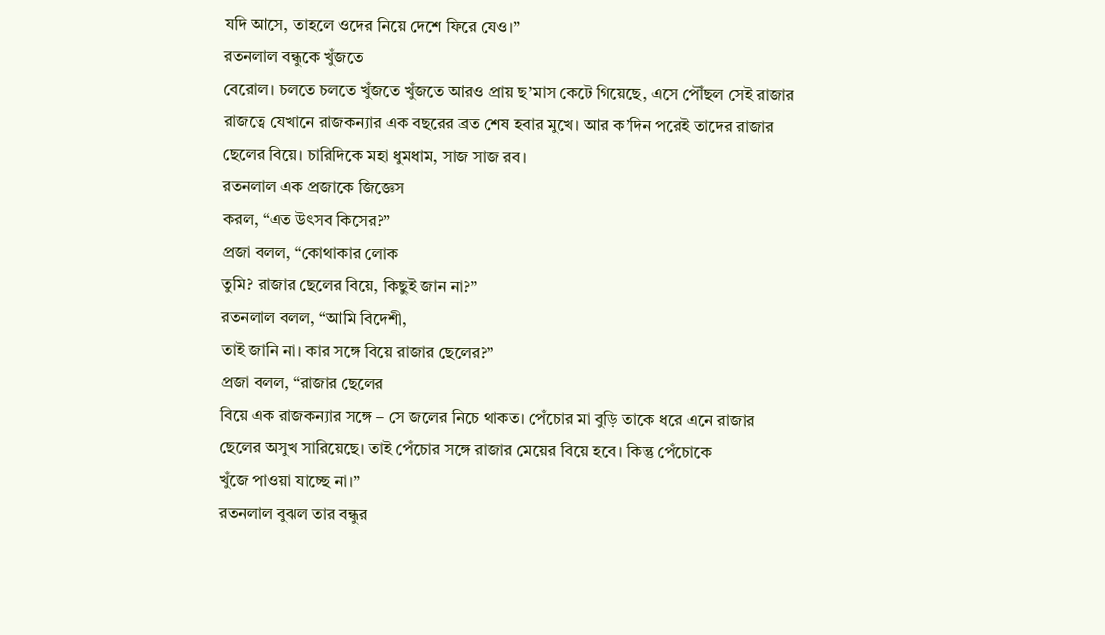যদি আসে, তাহলে ওদের নিয়ে দেশে ফিরে যেও।”
রতনলাল বন্ধুকে খুঁজতে
বেরোল। চলতে চলতে খুঁজতে খুঁজতে আরও প্রায় ছ’মাস কেটে গিয়েছে, এসে পৌঁছল সেই রাজার
রাজত্বে যেখানে রাজকন্যার এক বছরের ব্রত শেষ হবার মুখে। আর ক’দিন পরেই তাদের রাজার
ছেলের বিয়ে। চারিদিকে মহা ধুমধাম, সাজ সাজ রব।
রতনলাল এক প্রজাকে জিজ্ঞেস
করল, “এত উৎসব কিসের?”
প্রজা বলল, “কোথাকার লোক
তুমি? রাজার ছেলের বিয়ে, কিছুই জান না?”
রতনলাল বলল, “আমি বিদেশী,
তাই জানি না। কার সঙ্গে বিয়ে রাজার ছেলের?”
প্রজা বলল, “রাজার ছেলের
বিয়ে এক রাজকন্যার সঙ্গে – সে জলের নিচে থাকত। পেঁচোর মা বুড়ি তাকে ধরে এনে রাজার
ছেলের অসুখ সারিয়েছে। তাই পেঁচোর সঙ্গে রাজার মেয়ের বিয়ে হবে। কিন্তু পেঁচোকে
খুঁজে পাওয়া যাচ্ছে না।”
রতনলাল বুঝল তার বন্ধুর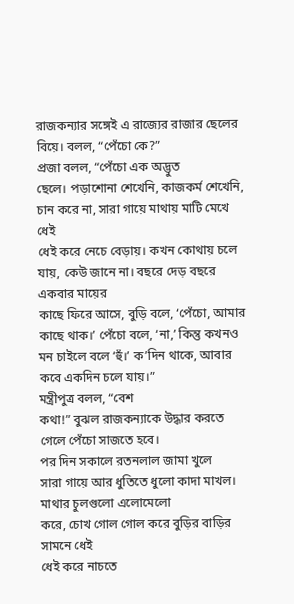রাজকন্যার সঙ্গেই এ রাজ্যের রাজার ছেলের বিয়ে। বলল, “পেঁচো কে?”
প্রজা বলল, “পেঁচো এক অদ্ভুত
ছেলে। পড়াশোনা শেখেনি, কাজকর্ম শেখেনি, চান করে না, সারা গায়ে মাথায় মাটি মেখে ধেই
ধেই করে নেচে বেড়ায়। কখন কোথায় চলে যায়, কেউ জানে না। বছরে দেড় বছরে একবার মায়ের
কাছে ফিরে আসে, বুড়ি বলে, ‘পেঁচো, আমার কাছে থাক।’ পেঁচো বলে, ‘না,’ কিন্তু কখনও
মন চাইলে বলে ‘হুঁ।’ ক’দিন থাকে, আবার কবে একদিন চলে যায়।”
মন্ত্রীপুত্র বলল, “বেশ
কথা!” বুঝল রাজকন্যাকে উদ্ধার করতে গেলে পেঁচো সাজতে হবে।
পর দিন সকালে রতনলাল জামা খুলে
সারা গায়ে আর ধুতিতে ধুলো কাদা মাখল। মাথার চুলগুলো এলোমেলো
করে, চোখ গোল গোল করে বুড়ির বাড়ির সামনে ধেই
ধেই করে নাচতে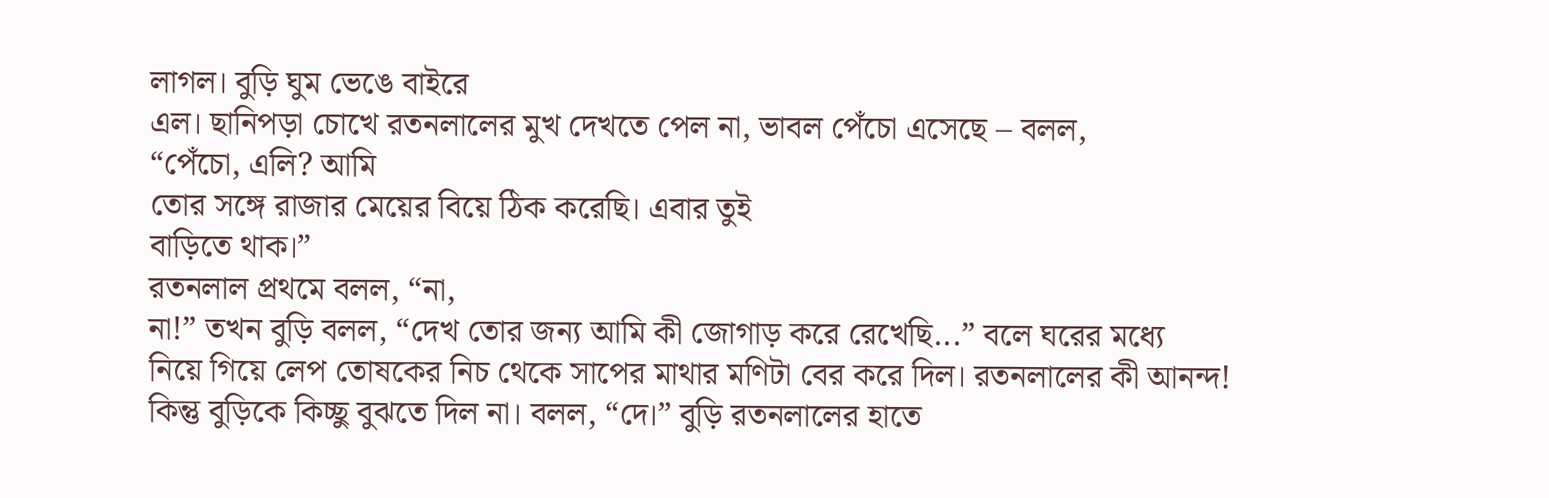লাগল। বুড়ি ঘুম ভেঙে বাইরে
এল। ছানিপড়া চোখে রতনলালের মুখ দেখতে পেল না, ভাবল পেঁচো এসেছে – বলল,
“পেঁচো, এলি? আমি
তোর সঙ্গে রাজার মেয়ের বিয়ে ঠিক করেছি। এবার তুই
বাড়িতে থাক।”
রতনলাল প্রথমে বলল, “না,
না!” তখন বুড়ি বলল, “দেখ তোর জন্য আমি কী জোগাড় করে রেখেছি...” বলে ঘরের মধ্যে
নিয়ে গিয়ে লেপ তোষকের নিচ থেকে সাপের মাথার মণিটা বের করে দিল। রতনলালের কী আনন্দ!
কিন্তু বুড়িকে কিচ্ছু বুঝতে দিল না। বলল, “দে।” বুড়ি রতনলালের হাতে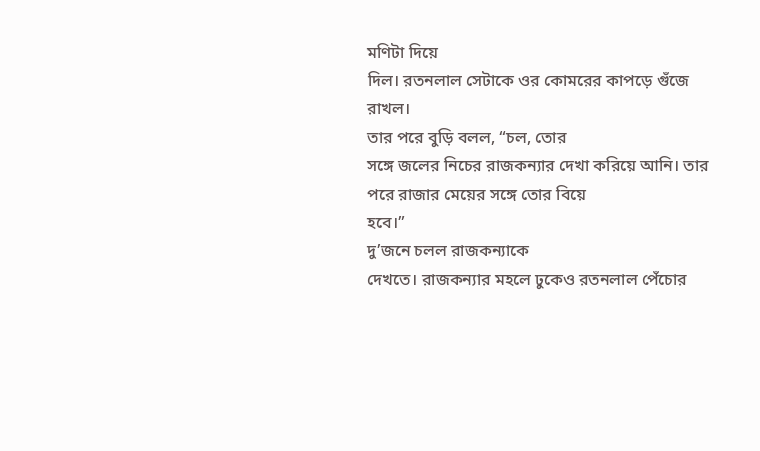মণিটা দিয়ে
দিল। রতনলাল সেটাকে ওর কোমরের কাপড়ে গুঁজে রাখল।
তার পরে বুড়ি বলল, “চল, তোর
সঙ্গে জলের নিচের রাজকন্যার দেখা করিয়ে আনি। তার পরে রাজার মেয়ের সঙ্গে তোর বিয়ে
হবে।”
দু’জনে চলল রাজকন্যাকে
দেখতে। রাজকন্যার মহলে ঢুকেও রতনলাল পেঁচোর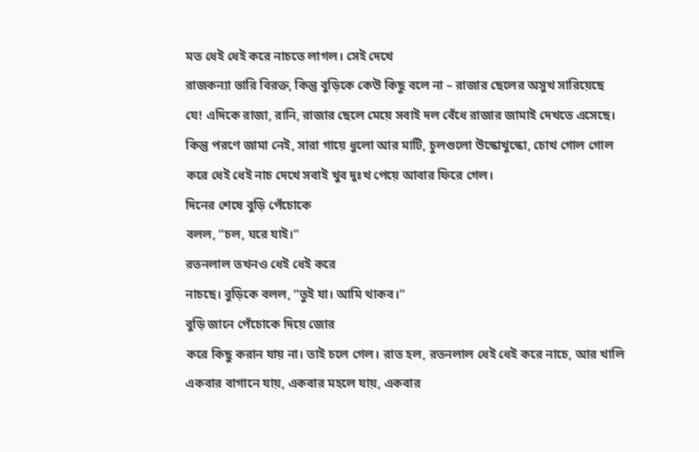মত ধেই ধেই করে নাচতে লাগল। সেই দেখে
রাজকন্যা ভারি বিরক্ত, কিন্তু বুড়িকে কেউ কিছু বলে না – রাজার ছেলের অসুখ সারিয়েছে
যে! এদিকে রাজা, রানি, রাজার ছেলে মেয়ে সবাই দল বেঁধে রাজার জামাই দেখতে এসেছে।
কিন্তু পরণে জামা নেই, সারা গায়ে ধুলো আর মাটি, চুলগুলো উস্কোখুস্কো, চোখ গোল গোল
করে ধেই ধেই নাচ দেখে সবাই খুব দুঃখ পেয়ে আবার ফিরে গেল।
দিনের শেষে বুড়ি পেঁচোকে
বলল, “চল, ঘরে যাই।”
রতনলাল তখনও ধেই ধেই করে
নাচছে। বুড়িকে বলল, “তুই যা। আমি থাকব।”
বুড়ি জানে পেঁচোকে দিয়ে জোর
করে কিছু করান যায় না। তাই চলে গেল। রাত হল, রতনলাল ধেই ধেই করে নাচে, আর খালি
একবার বাগানে যায়, একবার মহলে যায়, একবার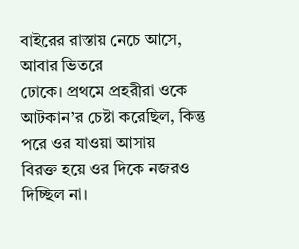বাইরের রাস্তায় নেচে আসে, আবার ভিতরে
ঢোকে। প্রথমে প্রহরীরা ওকে আটকান’র চেষ্টা করেছিল, কিন্তু পরে ওর যাওয়া আসায়
বিরক্ত হয়ে ওর দিকে নজরও দিচ্ছিল না।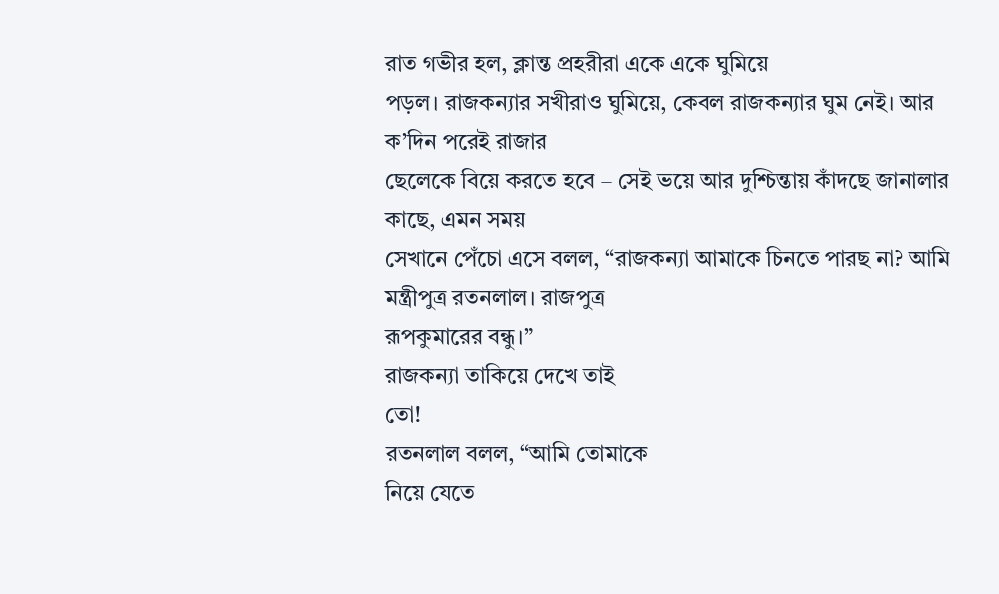রাত গভীর হল, ক্লান্ত প্রহরীরা একে একে ঘুমিয়ে
পড়ল। রাজকন্যার সখীরাও ঘুমিয়ে, কেবল রাজকন্যার ঘুম নেই। আর ক’দিন পরেই রাজার
ছেলেকে বিয়ে করতে হবে – সেই ভয়ে আর দুশ্চিন্তায় কাঁদছে জানালার কাছে, এমন সময়
সেখানে পেঁচো এসে বলল, “রাজকন্যা আমাকে চিনতে পারছ না? আমি মন্ত্রীপুত্র রতনলাল। রাজপুত্র
রূপকুমারের বন্ধু।”
রাজকন্যা তাকিয়ে দেখে তাই
তো!
রতনলাল বলল, “আমি তোমাকে
নিয়ে যেতে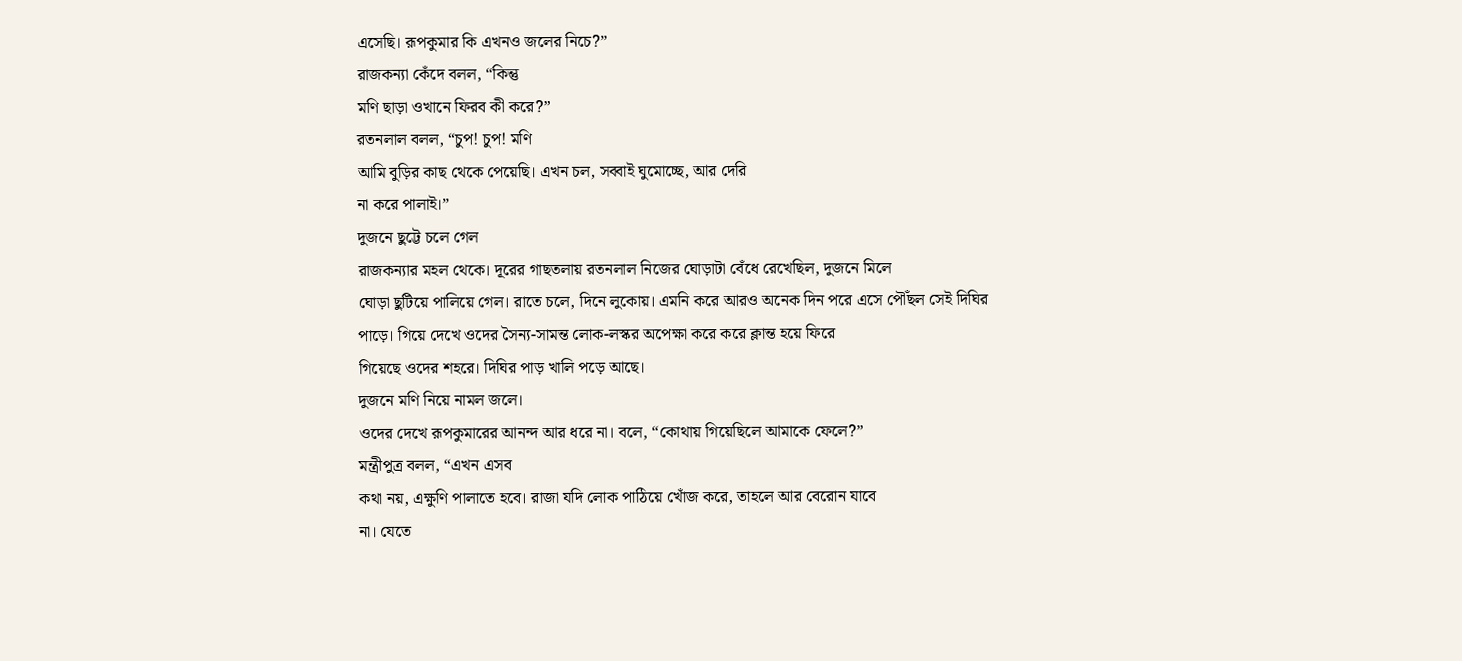এসেছি। রূপকুমার কি এখনও জলের নিচে?”
রাজকন্যা কেঁদে বলল, “কিন্তু
মণি ছাড়া ওখানে ফিরব কী করে?”
রতনলাল বলল, “চুপ! চুপ! মণি
আমি বুড়ির কাছ থেকে পেয়েছি। এখন চল, সব্বাই ঘুমোচ্ছে, আর দেরি
না করে পালাই।”
দুজনে ছুট্টে চলে গেল
রাজকন্যার মহল থেকে। দূরের গাছতলায় রতনলাল নিজের ঘোড়াটা বেঁধে রেখেছিল, দুজনে মিলে
ঘোড়া ছুটিয়ে পালিয়ে গেল। রাতে চলে, দিনে লুকোয়। এমনি করে আরও অনেক দিন পরে এসে পৌঁছল সেই দিঘির
পাড়ে। গিয়ে দেখে ওদের সৈন্য-সামন্ত লোক-লস্কর অপেক্ষা করে করে ক্লান্ত হয়ে ফিরে
গিয়েছে ওদের শহরে। দিঘির পাড় খালি পড়ে আছে।
দুজনে মণি নিয়ে নামল জলে।
ওদের দেখে রূপকুমারের আনন্দ আর ধরে না। বলে, “কোথায় গিয়েছিলে আমাকে ফেলে?”
মন্ত্রীপুত্র বলল, “এখন এসব
কথা নয়, এক্ষুণি পালাতে হবে। রাজা যদি লোক পাঠিয়ে খোঁজ করে, তাহলে আর বেরোন যাবে
না। যেতে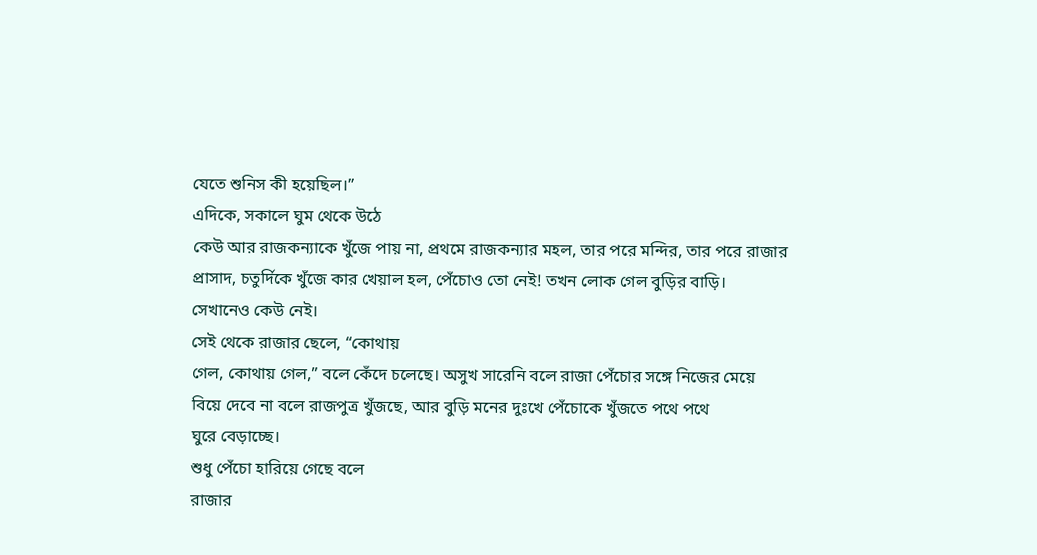যেতে শুনিস কী হয়েছিল।”
এদিকে, সকালে ঘুম থেকে উঠে
কেউ আর রাজকন্যাকে খুঁজে পায় না, প্রথমে রাজকন্যার মহল, তার পরে মন্দির, তার পরে রাজার
প্রাসাদ, চতুর্দিকে খুঁজে কার খেয়াল হল, পেঁচোও তো নেই! তখন লোক গেল বুড়ির বাড়ি।
সেখানেও কেউ নেই।
সেই থেকে রাজার ছেলে, “কোথায়
গেল, কোথায় গেল,” বলে কেঁদে চলেছে। অসুখ সারেনি বলে রাজা পেঁচোর সঙ্গে নিজের মেয়ে
বিয়ে দেবে না বলে রাজপুত্র খুঁজছে, আর বুড়ি মনের দুঃখে পেঁচোকে খুঁজতে পথে পথে
ঘুরে বেড়াচ্ছে।
শুধু পেঁচো হারিয়ে গেছে বলে
রাজার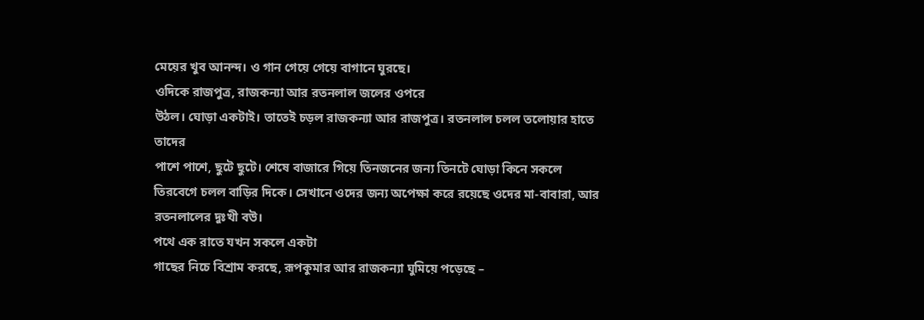মেয়ের খুব আনন্দ। ও গান গেয়ে গেয়ে বাগানে ঘুরছে।
ওদিকে রাজপুত্র, রাজকন্যা আর রতনলাল জলের ওপরে
উঠল। ঘোড়া একটাই। তাতেই চড়ল রাজকন্যা আর রাজপুত্র। রতনলাল চলল তলোয়ার হাতে তাদের
পাশে পাশে, ছুটে ছুটে। শেষে বাজারে গিয়ে তিনজনের জন্য তিনটে ঘোড়া কিনে সকলে
তিরবেগে চলল বাড়ির দিকে। সেখানে ওদের জন্য অপেক্ষা করে রয়েছে ওদের মা-বাবারা, আর
রতনলালের দুঃখী বউ।
পথে এক রাতে যখন সকলে একটা
গাছের নিচে বিশ্রাম করছে, রূপকুমার আর রাজকন্যা ঘুমিয়ে পড়েছে –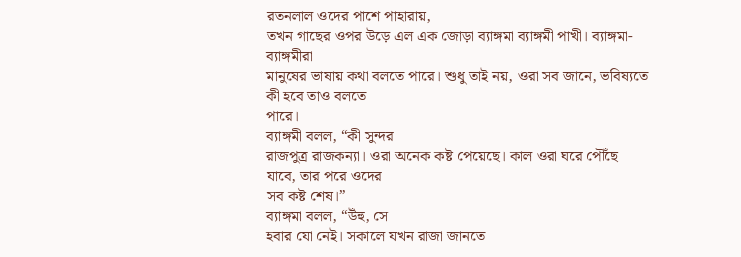রতনলাল ওদের পাশে পাহারায়,
তখন গাছের ওপর উড়ে এল এক জোড়া ব্যাঙ্গমা ব্যাঙ্গমী পাখী। ব্যাঙ্গমা-ব্যাঙ্গমীরা
মানুষের ভাষায় কথা বলতে পারে। শুধু তাই নয়, ওরা সব জানে, ভবিষ্যতে কী হবে তাও বলতে
পারে।
ব্যাঙ্গমী বলল, “কী সুন্দর
রাজপুত্র রাজকন্যা। ওরা অনেক কষ্ট পেয়েছে। কাল ওরা ঘরে পৌঁছে যাবে, তার পরে ওদের
সব কষ্ট শেষ।”
ব্যাঙ্গমা বলল, “উঁহু, সে
হবার যো নেই। সকালে যখন রাজা জানতে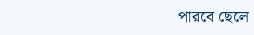পারবে ছেলে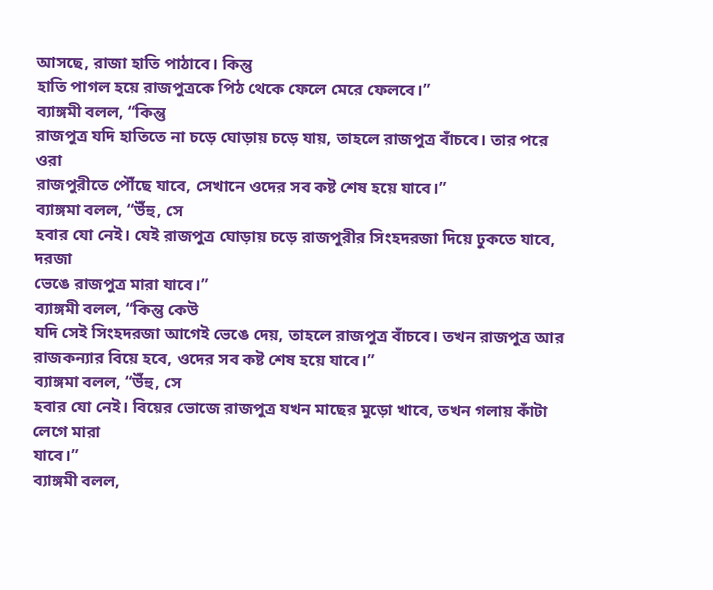আসছে, রাজা হাতি পাঠাবে। কিন্তু
হাতি পাগল হয়ে রাজপুত্রকে পিঠ থেকে ফেলে মেরে ফেলবে।”
ব্যাঙ্গমী বলল, “কিন্তু
রাজপুত্র যদি হাতিতে না চড়ে ঘোড়ায় চড়ে যায়, তাহলে রাজপুত্র বাঁচবে। তার পরে ওরা
রাজপুরীতে পৌঁছে যাবে, সেখানে ওদের সব কষ্ট শেষ হয়ে যাবে।”
ব্যাঙ্গমা বলল, “উঁহু, সে
হবার যো নেই। যেই রাজপুত্র ঘোড়ায় চড়ে রাজপুরীর সিংহদরজা দিয়ে ঢুকতে যাবে, দরজা
ভেঙে রাজপুত্র মারা যাবে।”
ব্যাঙ্গমী বলল, “কিন্তু কেউ
যদি সেই সিংহদরজা আগেই ভেঙে দেয়, তাহলে রাজপুত্র বাঁচবে। তখন রাজপুত্র আর
রাজকন্যার বিয়ে হবে, ওদের সব কষ্ট শেষ হয়ে যাবে।”
ব্যাঙ্গমা বলল, “উঁহু, সে
হবার যো নেই। বিয়ের ভোজে রাজপুত্র যখন মাছের মুড়ো খাবে, তখন গলায় কাঁটা লেগে মারা
যাবে।”
ব্যাঙ্গমী বলল,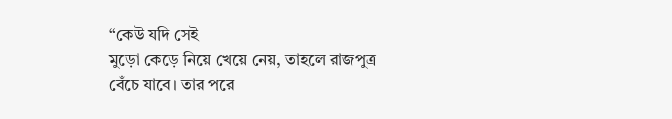“কেউ যদি সেই
মুড়ো কেড়ে নিয়ে খেয়ে নেয়, তাহলে রাজপুত্র বেঁচে যাবে। তার পরে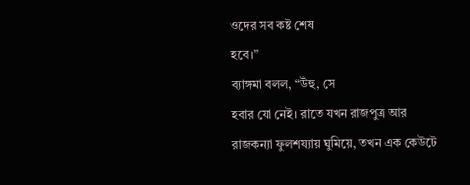ওদের সব কষ্ট শেষ
হবে।”
ব্যাঙ্গমা বলল, “উঁহু, সে
হবার যো নেই। রাতে যখন রাজপুত্র আর রাজকন্যা ফুলশয্যায় ঘুমিয়ে, তখন এক কেউটে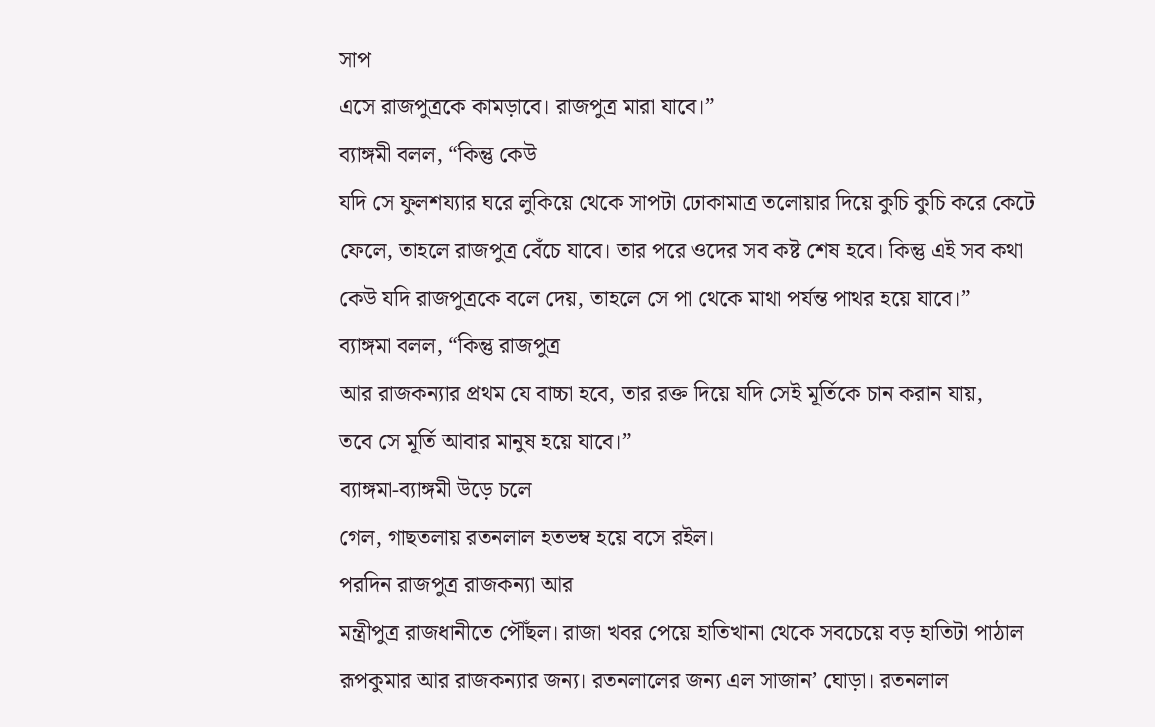সাপ
এসে রাজপুত্রকে কামড়াবে। রাজপুত্র মারা যাবে।”
ব্যাঙ্গমী বলল, “কিন্তু কেউ
যদি সে ফুলশয্যার ঘরে লুকিয়ে থেকে সাপটা ঢোকামাত্র তলোয়ার দিয়ে কুচি কুচি করে কেটে
ফেলে, তাহলে রাজপুত্র বেঁচে যাবে। তার পরে ওদের সব কষ্ট শেষ হবে। কিন্তু এই সব কথা
কেউ যদি রাজপুত্রকে বলে দেয়, তাহলে সে পা থেকে মাথা পর্যন্ত পাথর হয়ে যাবে।”
ব্যাঙ্গমা বলল, “কিন্তু রাজপুত্র
আর রাজকন্যার প্রথম যে বাচ্চা হবে, তার রক্ত দিয়ে যদি সেই মূর্তিকে চান করান যায়,
তবে সে মূর্তি আবার মানুষ হয়ে যাবে।”
ব্যাঙ্গমা-ব্যাঙ্গমী উড়ে চলে
গেল, গাছতলায় রতনলাল হতভম্ব হয়ে বসে রইল।
পরদিন রাজপুত্র রাজকন্যা আর
মন্ত্রীপুত্র রাজধানীতে পৌঁছল। রাজা খবর পেয়ে হাতিখানা থেকে সবচেয়ে বড় হাতিটা পাঠাল
রূপকুমার আর রাজকন্যার জন্য। রতনলালের জন্য এল সাজান’ ঘোড়া। রতনলাল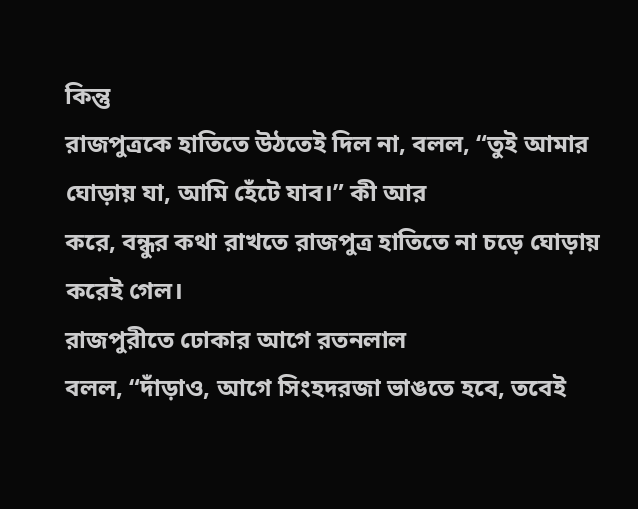কিন্তু
রাজপুত্রকে হাতিতে উঠতেই দিল না, বলল, “তুই আমার ঘোড়ায় যা, আমি হেঁটে যাব।” কী আর
করে, বন্ধুর কথা রাখতে রাজপুত্র হাতিতে না চড়ে ঘোড়ায় করেই গেল।
রাজপুরীতে ঢোকার আগে রতনলাল
বলল, “দাঁড়াও, আগে সিংহদরজা ভাঙতে হবে, তবেই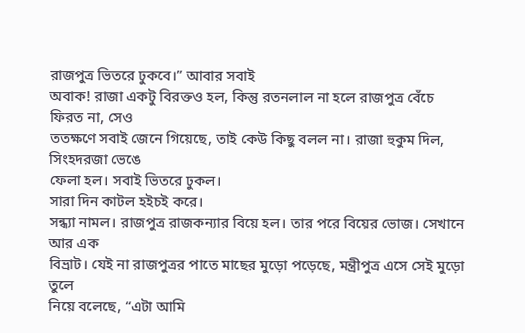রাজপুত্র ভিতরে ঢুকবে।” আবার সবাই
অবাক! রাজা একটু বিরক্তও হল, কিন্তু রতনলাল না হলে রাজপুত্র বেঁচে ফিরত না, সেও
ততক্ষণে সবাই জেনে গিয়েছে, তাই কেউ কিছু বলল না। রাজা হুকুম দিল, সিংহদরজা ভেঙে
ফেলা হল। সবাই ভিতরে ঢুকল।
সারা দিন কাটল হইচই করে।
সন্ধ্যা নামল। রাজপুত্র রাজকন্যার বিয়ে হল। তার পরে বিয়ের ভোজ। সেখানে আর এক
বিভ্রাট। যেই না রাজপুত্রর পাতে মাছের মুড়ো পড়েছে, মন্ত্রীপুত্র এসে সেই মুড়ো তুলে
নিয়ে বলেছে, “এটা আমি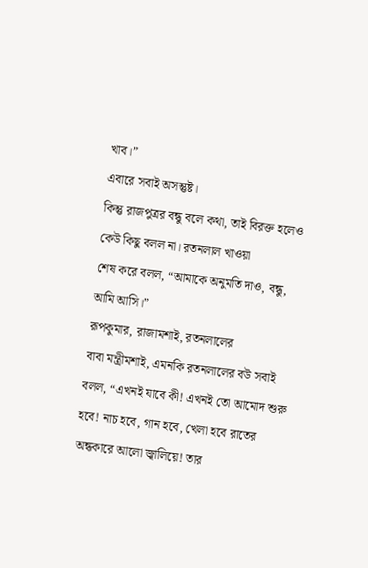খাব।”
এবারে সবাই অসন্তুষ্ট।
কিন্তু রাজপুত্রর বন্ধু বলে কথা, তাই বিরক্ত হলেও কেউ কিছু বলল না। রতনলাল খাওয়া
শেষ করে বলল, “আমাকে অনুমতি দাও, বন্ধু, আমি আসি।”
রূপকুমার, রাজামশাই, রতনলালের
বাবা মন্ত্রীমশাই, এমনকি রতনলালের বউ সবাই বলল, “এখনই যাবে কী! এখনই তো আমোদ শুরু
হবে! নাচ হবে, গান হবে, খেলা হবে রাতের অন্ধকারে আলো জ্বালিয়ে! তার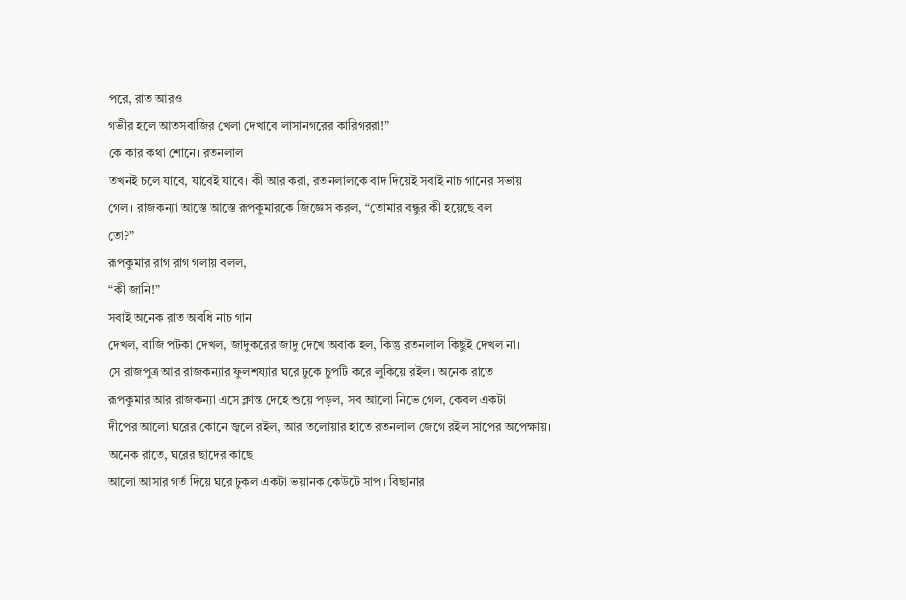পরে, রাত আরও
গভীর হলে আতসবাজির খেলা দেখাবে লাসানগরের কারিগররা!”
কে কার কথা শোনে। রতনলাল
তখনই চলে যাবে, যাবেই যাবে। কী আর করা, রতনলালকে বাদ দিয়েই সবাই নাচ গানের সভায়
গেল। রাজকন্যা আস্তে আস্তে রূপকুমারকে জিজ্ঞেস করল, “তোমার বন্ধুর কী হয়েছে বল
তো?”
রূপকুমার রাগ রাগ গলায় বলল,
“কী জানি!”
সবাই অনেক রাত অবধি নাচ গান
দেখল, বাজি পটকা দেখল, জাদুকরের জাদু দেখে অবাক হল, কিন্তু রতনলাল কিছুই দেখল না।
সে রাজপুত্র আর রাজকন্যার ফুলশয্যার ঘরে ঢুকে চুপটি করে লুকিয়ে রইল। অনেক রাতে
রূপকুমার আর রাজকন্যা এসে ক্লান্ত দেহে শুয়ে পড়ল, সব আলো নিভে গেল, কেবল একটা
দীপের আলো ঘরের কোনে জ্বলে রইল, আর তলোয়ার হাতে রতনলাল জেগে রইল সাপের অপেক্ষায়।
অনেক রাতে, ঘরের ছাদের কাছে
আলো আসার গর্ত দিয়ে ঘরে ঢুকল একটা ভয়ানক কেউটে সাপ। বিছানার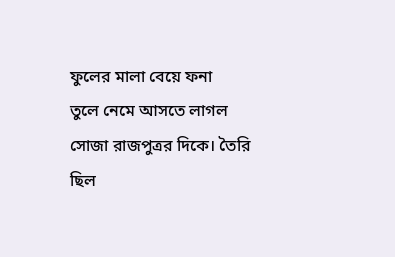ফুলের মালা বেয়ে ফনা
তুলে নেমে আসতে লাগল সোজা রাজপুত্রর দিকে। তৈরি ছিল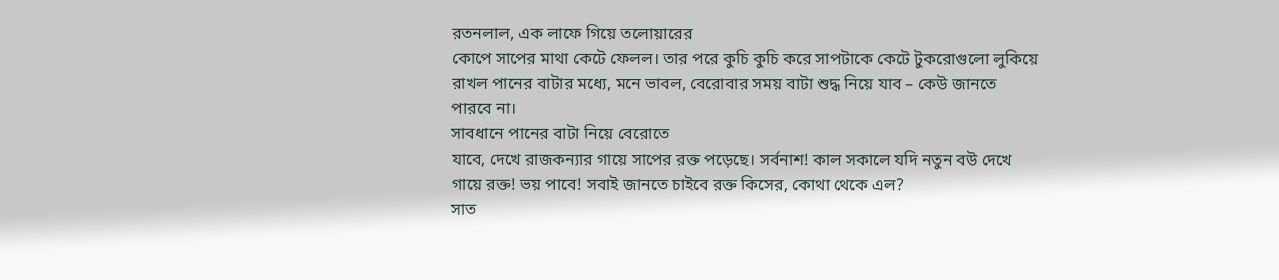রতনলাল, এক লাফে গিয়ে তলোয়ারের
কোপে সাপের মাথা কেটে ফেলল। তার পরে কুচি কুচি করে সাপটাকে কেটে টুকরোগুলো লুকিয়ে
রাখল পানের বাটার মধ্যে, মনে ভাবল, বেরোবার সময় বাটা শুদ্ধ নিয়ে যাব – কেউ জানতে
পারবে না।
সাবধানে পানের বাটা নিয়ে বেরোতে
যাবে, দেখে রাজকন্যার গায়ে সাপের রক্ত পড়েছে। সর্বনাশ! কাল সকালে যদি নতুন বউ দেখে
গায়ে রক্ত! ভয় পাবে! সবাই জানতে চাইবে রক্ত কিসের, কোথা থেকে এল?
সাত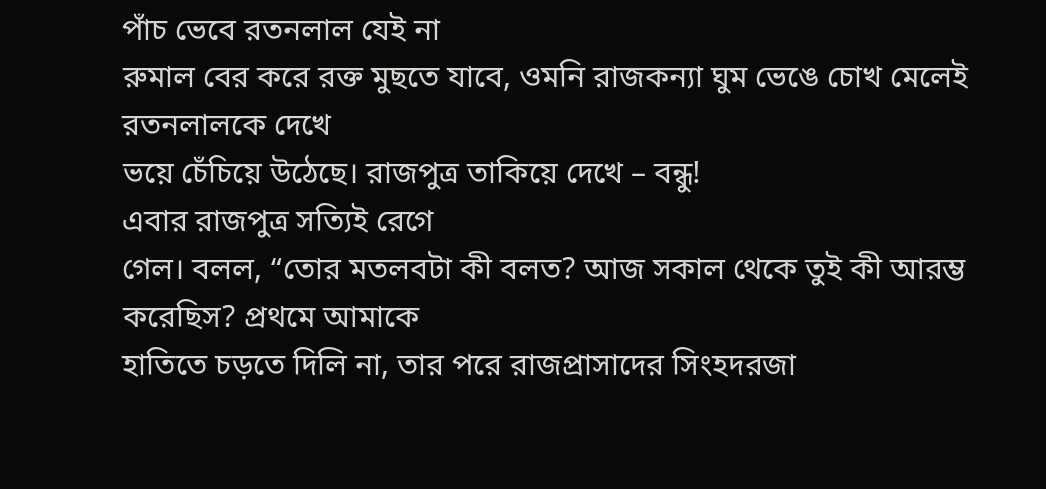পাঁচ ভেবে রতনলাল যেই না
রুমাল বের করে রক্ত মুছতে যাবে, ওমনি রাজকন্যা ঘুম ভেঙে চোখ মেলেই রতনলালকে দেখে
ভয়ে চেঁচিয়ে উঠেছে। রাজপুত্র তাকিয়ে দেখে – বন্ধু!
এবার রাজপুত্র সত্যিই রেগে
গেল। বলল, “তোর মতলবটা কী বলত? আজ সকাল থেকে তুই কী আরম্ভ করেছিস? প্রথমে আমাকে
হাতিতে চড়তে দিলি না, তার পরে রাজপ্রাসাদের সিংহদরজা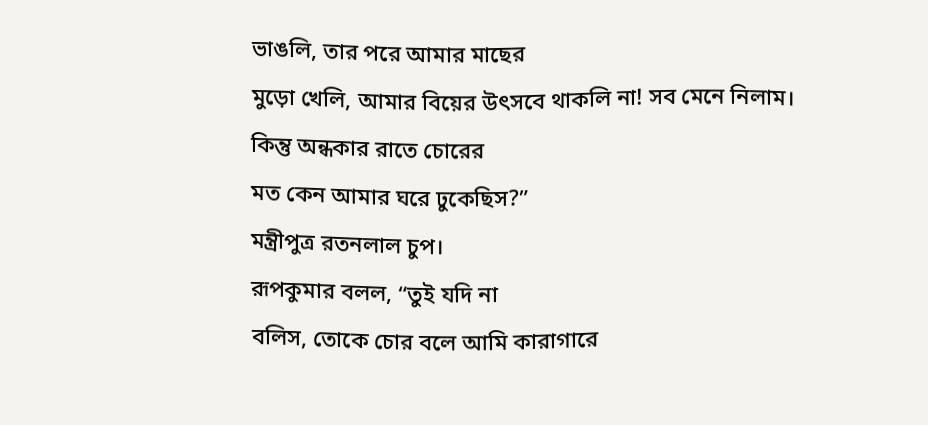ভাঙলি, তার পরে আমার মাছের
মুড়ো খেলি, আমার বিয়ের উৎসবে থাকলি না! সব মেনে নিলাম। কিন্তু অন্ধকার রাতে চোরের
মত কেন আমার ঘরে ঢুকেছিস?”
মন্ত্রীপুত্র রতনলাল চুপ।
রূপকুমার বলল, “তুই যদি না
বলিস, তোকে চোর বলে আমি কারাগারে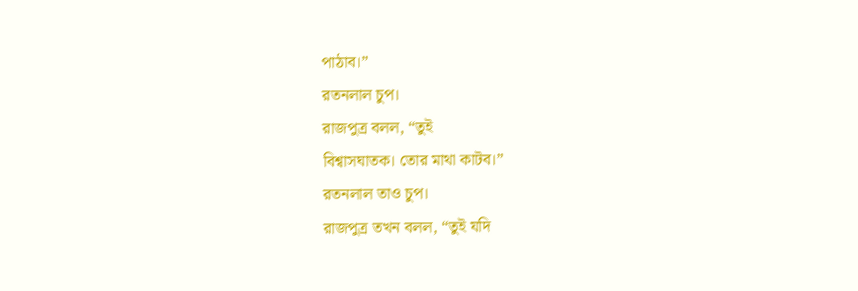পাঠাব।”
রতনলাল চুপ।
রাজপুত্র বলল, “তুই
বিশ্বাসঘাতক। তোর মাথা কাটব।”
রতনলাল তাও চুপ।
রাজপুত্র তখন বলল, “তুই যদি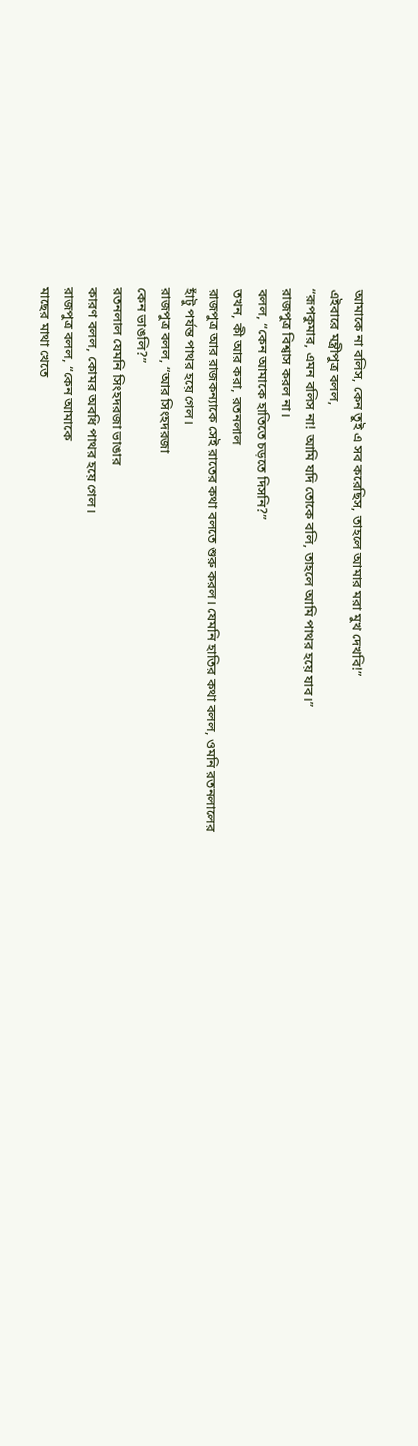আমাকে না বলিস, কেন তুই এ সব করেছিস, তাহলে আমার মরা মুখ দেখবি!”
এইবারে মন্ত্রীপুত্র বলল,
“রূপকুমার, এমন বলিস না! আমি যদি তোকে বলি, তাহলে আমি পাথর হয়ে যাব।”
রাজপুত্র বিশ্বাস করল না।
বলল, “কেন আমাকে হাতিতে চড়তে দিসনি?”
তখন, কী আর করা, রতনলাল
রাজপুত্র আর রাজকন্যাকে সেই রাতের কথা বলতে শুরু করল। যেমনি হাতির কথা বলল, ওমনি রতনলালের
হাঁটু পর্যন্ত পাথর হয়ে গেল।
রাজপুত্র বলল, “আর সিংহদরজা
কেন ভাঙলি?”
রতনলাল যেমনি সিংহদরজা ভাঙার
কারণ বলল, কোমর অবধি পাথর হয়ে গেল।
রাজপুত্র বলল, “কেন আমাকে
মাছের মাথা খেতে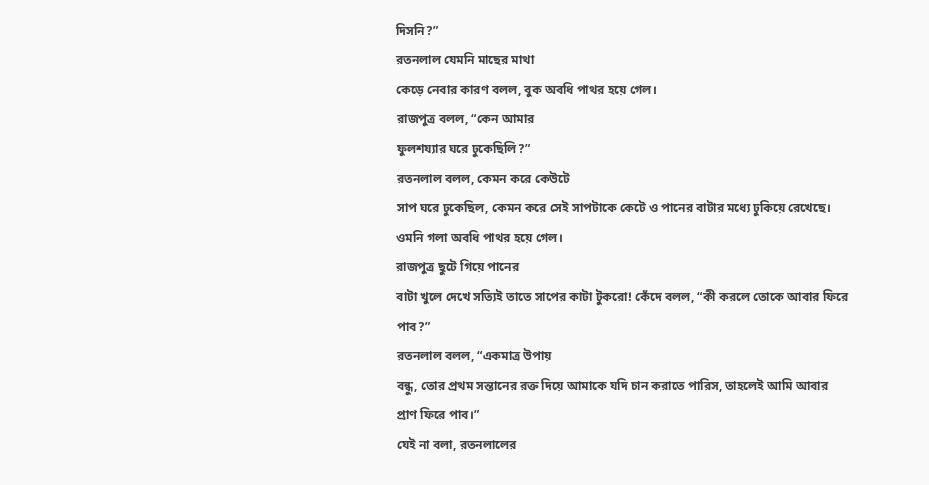দিসনি?”
রতনলাল যেমনি মাছের মাথা
কেড়ে নেবার কারণ বলল, বুক অবধি পাথর হয়ে গেল।
রাজপুত্র বলল, “কেন আমার
ফুলশয্যার ঘরে ঢুকেছিলি?”
রতনলাল বলল, কেমন করে কেউটে
সাপ ঘরে ঢুকেছিল, কেমন করে সেই সাপটাকে কেটে ও পানের বাটার মধ্যে ঢুকিয়ে রেখেছে।
ওমনি গলা অবধি পাথর হয়ে গেল।
রাজপুত্র ছুটে গিয়ে পানের
বাটা খুলে দেখে সত্যিই তাতে সাপের কাটা টুকরো! কেঁদে বলল, “কী করলে তোকে আবার ফিরে
পাব?”
রতনলাল বলল, “একমাত্র উপায়
বন্ধু, তোর প্রথম সন্তানের রক্ত দিয়ে আমাকে যদি চান করাতে পারিস, তাহলেই আমি আবার
প্রাণ ফিরে পাব।”
যেই না বলা, রতনলালের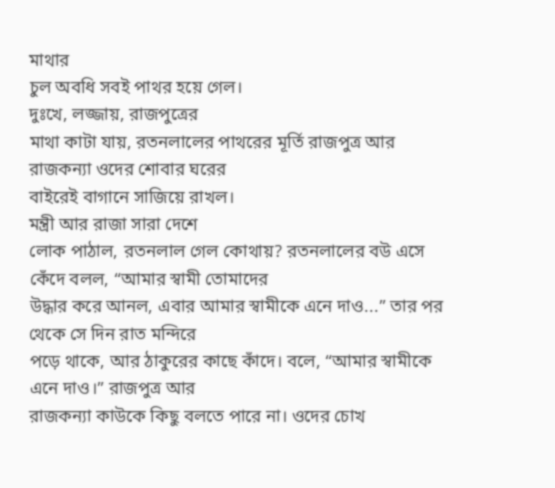মাথার
চুল অবধি সবই পাথর হয়ে গেল।
দুঃখে, লজ্জায়, রাজপুত্রের
মাথা কাটা যায়, রতনলালের পাথরের মূর্তি রাজপুত্র আর রাজকন্যা ওদের শোবার ঘরের
বাইরেই বাগানে সাজিয়ে রাখল।
মন্ত্রী আর রাজা সারা দেশে
লোক পাঠাল, রতনলাল গেল কোথায়? রতনলালের বউ এসে কেঁদে বলল, “আমার স্বামী তোমাদের
উদ্ধার করে আনল, এবার আমার স্বামীকে এনে দাও...” তার পর থেকে সে দিন রাত মন্দিরে
পড়ে থাকে, আর ঠাকুরের কাছে কাঁদে। বলে, “আমার স্বামীকে এনে দাও।” রাজপুত্র আর
রাজকন্যা কাউকে কিছু বলতে পারে না। ওদের চোখ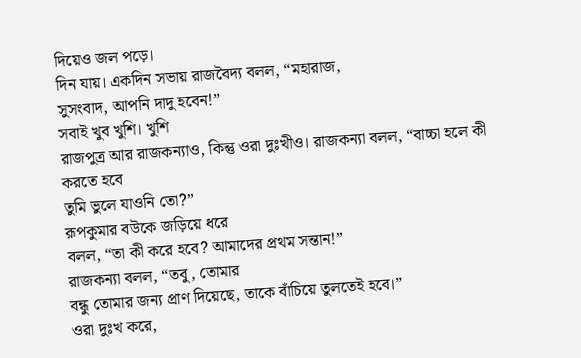দিয়েও জল পড়ে।
দিন যায়। একদিন সভায় রাজবৈদ্য বলল, “মহারাজ,
সুসংবাদ, আপনি দাদু হবেন!”
সবাই খুব খুশি। খুশি
রাজপুত্র আর রাজকন্যাও, কিন্তু ওরা দুঃখীও। রাজকন্যা বলল, “বাচ্চা হলে কী করতে হবে
তুমি ভুলে যাওনি তো?”
রূপকুমার বউকে জড়িয়ে ধরে
বলল, “তা কী করে হবে? আমাদের প্রথম সন্তান!”
রাজকন্যা বলল, “তবু, তোমার
বন্ধু তোমার জন্য প্রাণ দিয়েছে, তাকে বাঁচিয়ে তুলতেই হবে।”
ওরা দুঃখ করে,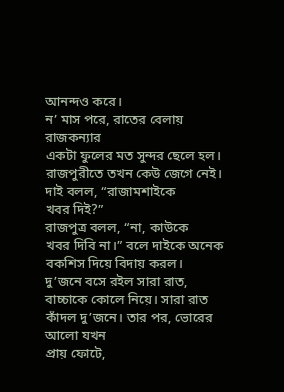আনন্দও করে।
ন’ মাস পরে, রাতের বেলায় রাজকন্যার
একটা ফুলের মত সুন্দর ছেলে হল। রাজপুরীতে তখন কেউ জেগে নেই। দাই বলল, “রাজামশাইকে
খবর দিই?”
রাজপুত্র বলল, “না, কাউকে
খবর দিবি না।” বলে দাইকে অনেক বকশিস দিয়ে বিদায় করল।
দু’জনে বসে রইল সারা রাত,
বাচ্চাকে কোলে নিয়ে। সারা রাত কাঁদল দু’জনে। তার পর, ভোরের আলো যখন
প্রায় ফোটে,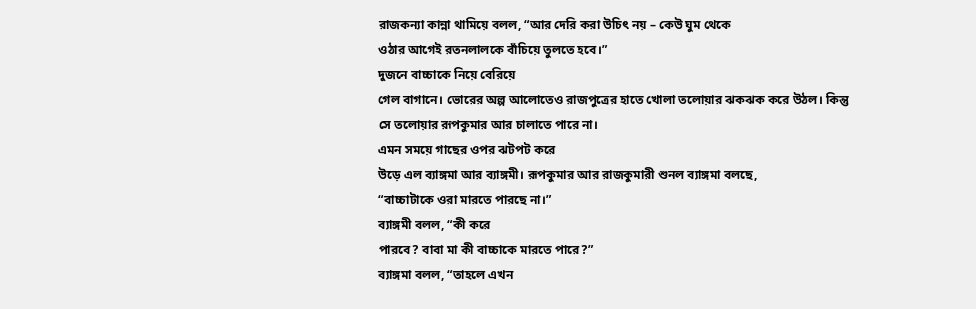রাজকন্যা কান্না থামিয়ে বলল, “আর দেরি করা উচিৎ নয় – কেউ ঘুম থেকে
ওঠার আগেই রতনলালকে বাঁচিয়ে তুলতে হবে।”
দুজনে বাচ্চাকে নিয়ে বেরিয়ে
গেল বাগানে। ভোরের অল্প আলোতেও রাজপুত্রের হাতে খোলা তলোয়ার ঝকঝক করে উঠল। কিন্তু
সে তলোয়ার রূপকুমার আর চালাতে পারে না।
এমন সময়ে গাছের ওপর ঝটপট করে
উড়ে এল ব্যাঙ্গমা আর ব্যাঙ্গমী। রূপকুমার আর রাজকুমারী শুনল ব্যাঙ্গমা বলছে,
“বাচ্চাটাকে ওরা মারতে পারছে না।”
ব্যাঙ্গমী বলল, “কী করে
পারবে? বাবা মা কী বাচ্চাকে মারতে পারে?”
ব্যাঙ্গমা বলল, “তাহলে এখন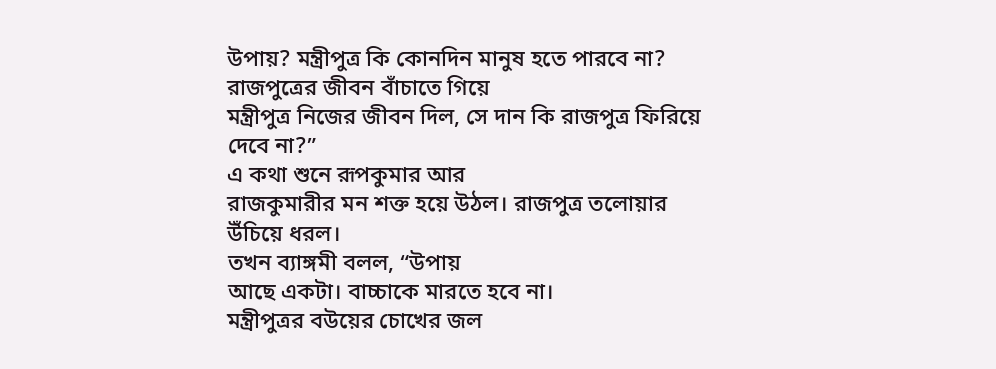উপায়? মন্ত্রীপুত্র কি কোনদিন মানুষ হতে পারবে না? রাজপুত্রের জীবন বাঁচাতে গিয়ে
মন্ত্রীপুত্র নিজের জীবন দিল, সে দান কি রাজপুত্র ফিরিয়ে দেবে না?”
এ কথা শুনে রূপকুমার আর
রাজকুমারীর মন শক্ত হয়ে উঠল। রাজপুত্র তলোয়ার উঁচিয়ে ধরল।
তখন ব্যাঙ্গমী বলল, “উপায়
আছে একটা। বাচ্চাকে মারতে হবে না।
মন্ত্রীপুত্রর বউয়ের চোখের জল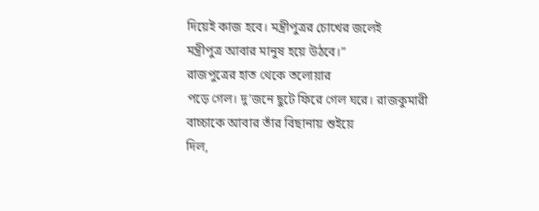দিয়েই কাজ হবে। মন্ত্রীপুত্রর চোখের জলেই
মন্ত্রীপুত্র আবার মানুষ হয়ে উঠবে।”
রাজপুত্রের হাত থেকে তলোয়ার
পড়ে গেল। দু’জনে ছুটে ফিরে গেল ঘরে। রাজকুমারী বাচ্চাকে আবার তাঁর বিছানায় শুইয়ে
দিল,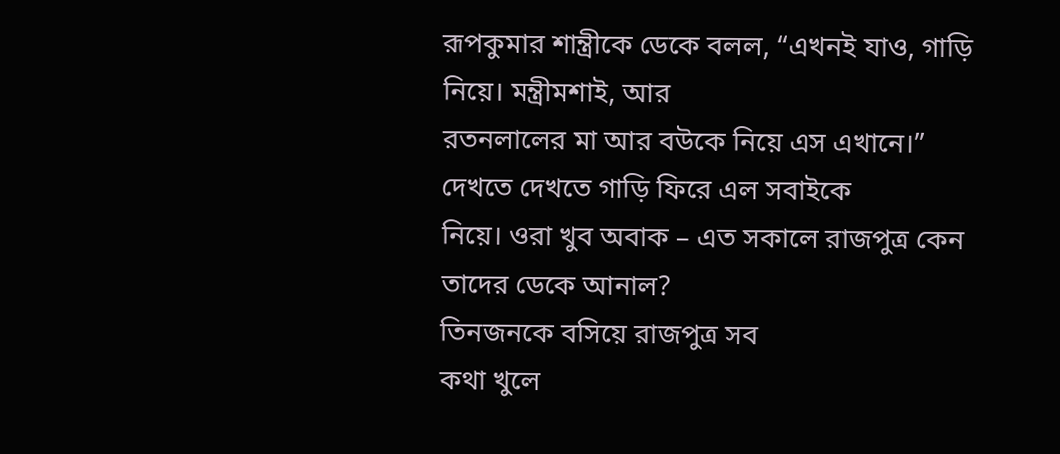রূপকুমার শান্ত্রীকে ডেকে বলল, “এখনই যাও, গাড়ি নিয়ে। মন্ত্রীমশাই, আর
রতনলালের মা আর বউকে নিয়ে এস এখানে।”
দেখতে দেখতে গাড়ি ফিরে এল সবাইকে
নিয়ে। ওরা খুব অবাক – এত সকালে রাজপুত্র কেন তাদের ডেকে আনাল?
তিনজনকে বসিয়ে রাজপুত্র সব
কথা খুলে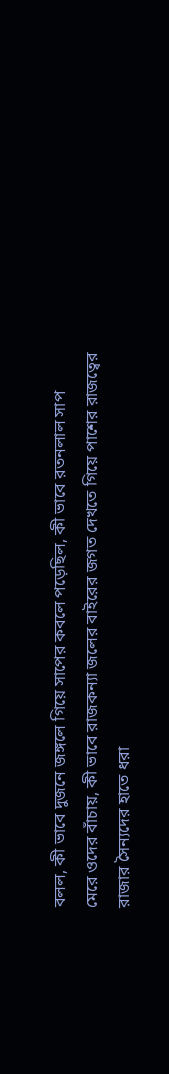বলল, কী ভাবে দুজনে জঙ্গলে গিয়ে সাপের কবলে পড়েছিল, কী ভাবে রতনলাল সাপ
মেরে ওদের বাঁচায়, কী ভাবে রাজকন্যা জলের বাইরের জগত দেখতে গিয়ে পাশের রাজত্বের
রাজার সৈন্যদের হাতে ধরা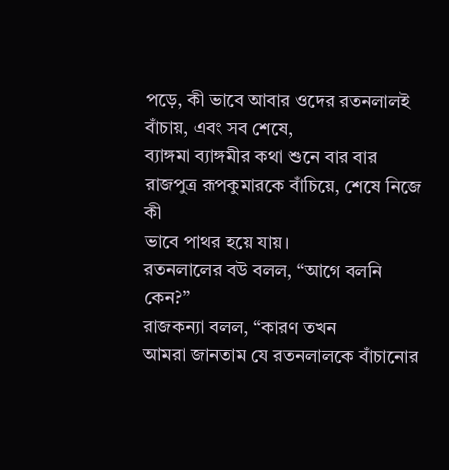পড়ে, কী ভাবে আবার ওদের রতনলালই বাঁচায়, এবং সব শেষে,
ব্যাঙ্গমা ব্যাঙ্গমীর কথা শুনে বার বার রাজপুত্র রূপকুমারকে বাঁচিয়ে, শেষে নিজে কী
ভাবে পাথর হয়ে যায়।
রতনলালের বউ বলল, “আগে বলনি
কেন?”
রাজকন্যা বলল, “কারণ তখন
আমরা জানতাম যে রতনলালকে বাঁচানোর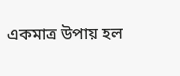একমাত্র উপায় হল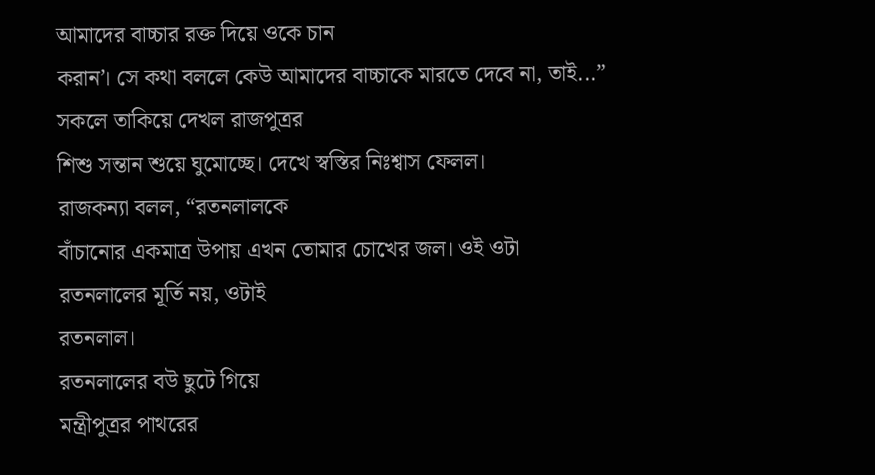আমাদের বাচ্চার রক্ত দিয়ে ওকে চান
করান’। সে কথা বললে কেউ আমাদের বাচ্চাকে মারতে দেবে না, তাই...”
সকলে তাকিয়ে দেখল রাজপুত্রর
শিশু সন্তান শুয়ে ঘুমোচ্ছে। দেখে স্বস্তির নিঃশ্বাস ফেলল।
রাজকন্যা বলল, “রতনলালকে
বাঁচানোর একমাত্র উপায় এখন তোমার চোখের জল। ওই ওটা রতনলালের মূর্তি নয়, ওটাই
রতনলাল।
রতনলালের বউ ছুটে গিয়ে
মন্ত্রীপুত্রর পাথরের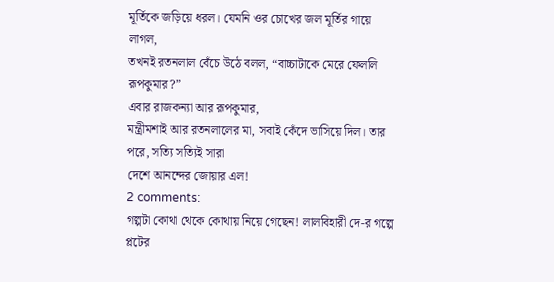মূর্তিকে জড়িয়ে ধরল। যেমনি ওর চোখের জল মূর্তির গায়ে লাগল,
তখনই রতনলাল বেঁচে উঠে বলল, “বাচ্চাটাকে মেরে ফেললি রূপকুমার?”
এবার রাজকন্যা আর রূপকুমার,
মন্ত্রীমশাই আর রতনলালের মা, সবাই কেঁদে ভাসিয়ে দিল। তার পরে, সত্যি সত্যিই সারা
দেশে আনন্দের জোয়ার এল!
2 comments:
গল্পটা কোথা থেকে কোথায় নিয়ে গেছেন! লালবিহারী দে-র গল্পে প্লটের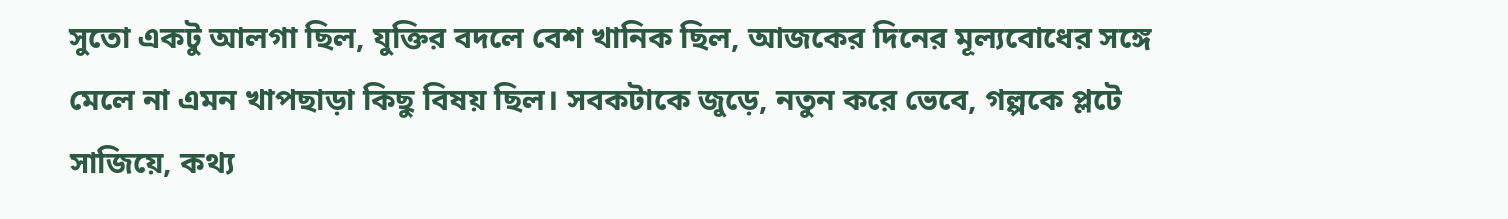সুতো একটু আলগা ছিল, যুক্তির বদলে বেশ খানিক ছিল, আজকের দিনের মূল্যবোধের সঙ্গে মেলে না এমন খাপছাড়া কিছু বিষয় ছিল। সবকটাকে জুড়ে, নতুন করে ভেবে, গল্পকে প্লটে সাজিয়ে, কথ্য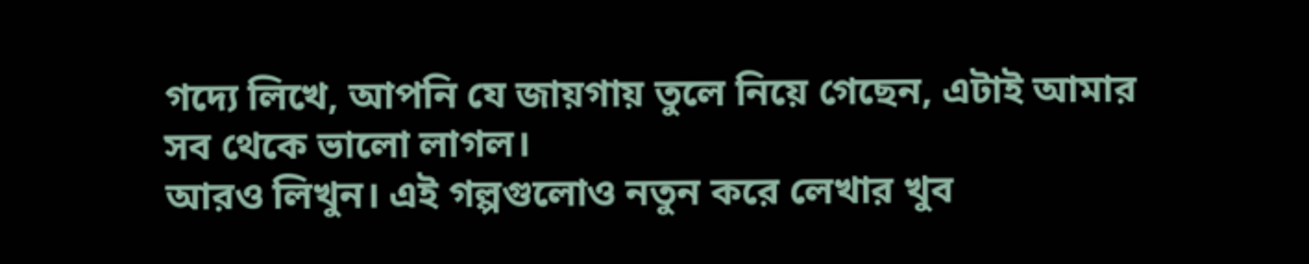গদ্যে লিখে, আপনি যে জায়গায় তুলে নিয়ে গেছেন, এটাই আমার সব থেকে ভালো লাগল।
আরও লিখুন। এই গল্পগুলোও নতুন করে লেখার খুব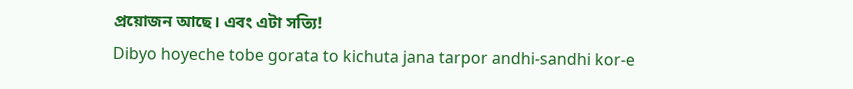প্রয়োজন আছে। এবং এটা সত্যি!
Dibyo hoyeche tobe gorata to kichuta jana tarpor andhi-sandhi kor-e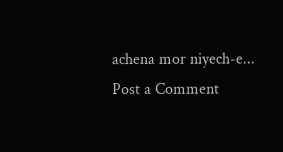achena mor niyech-e...
Post a Comment